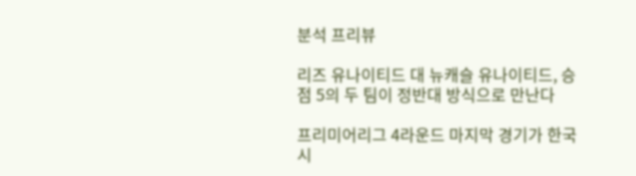분석 프리뷰

리즈 유나이티드 대 뉴캐슬 유나이티드, 승점 5의 두 팀이 정반대 방식으로 만난다

프리미어리그 4라운드 마지막 경기가 한국시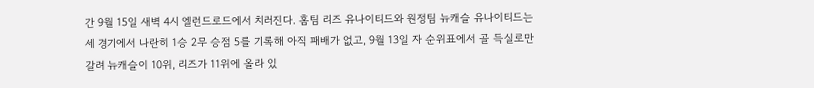간 9월 15일 새벽 4시 엘런드로드에서 치러진다. 홈팀 리즈 유나이티드와 원정팀 뉴캐슬 유나이티드는 세 경기에서 나란히 1승 2무 승점 5를 기록해 아직 패배가 없고, 9월 13일 자 순위표에서 골 득실로만 갈려 뉴캐슬이 10위, 리즈가 11위에 올라 있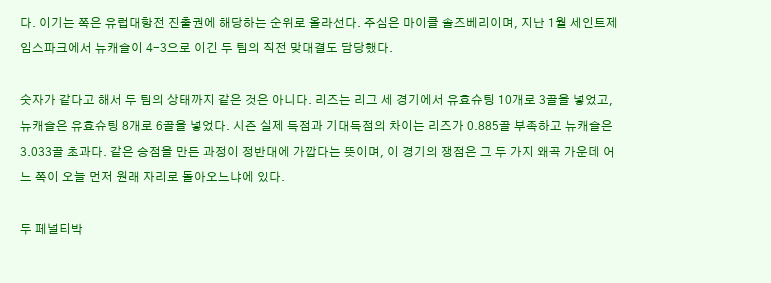다. 이기는 쪽은 유럽대항전 진출권에 해당하는 순위로 올라선다. 주심은 마이클 솔즈베리이며, 지난 1월 세인트제임스파크에서 뉴캐슬이 4-3으로 이긴 두 팀의 직전 맞대결도 담당했다.

숫자가 같다고 해서 두 팀의 상태까지 같은 것은 아니다. 리즈는 리그 세 경기에서 유효슈팅 10개로 3골을 넣었고, 뉴캐슬은 유효슈팅 8개로 6골을 넣었다. 시즌 실제 득점과 기대득점의 차이는 리즈가 0.885골 부족하고 뉴캐슬은 3.033골 초과다. 같은 승점을 만든 과정이 정반대에 가깝다는 뜻이며, 이 경기의 쟁점은 그 두 가지 왜곡 가운데 어느 쪽이 오늘 먼저 원래 자리로 돌아오느냐에 있다.

두 페널티박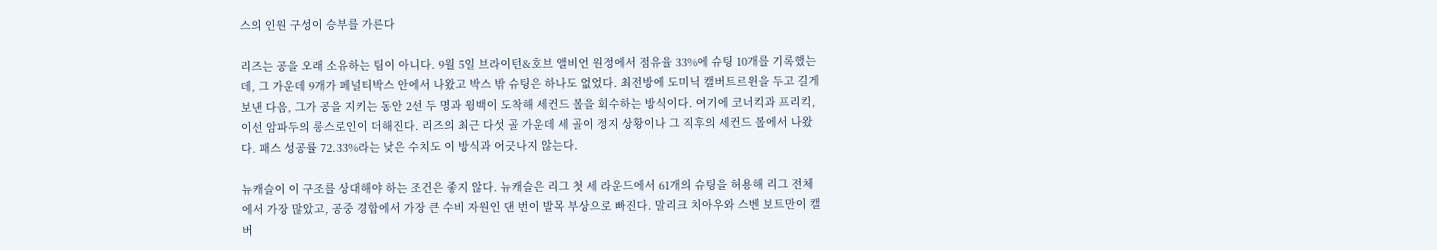스의 인원 구성이 승부를 가른다

리즈는 공을 오래 소유하는 팀이 아니다. 9월 5일 브라이턴&호브 앨비언 원정에서 점유율 33%에 슈팅 10개를 기록했는데, 그 가운데 9개가 페널티박스 안에서 나왔고 박스 밖 슈팅은 하나도 없었다. 최전방에 도미닉 캘버트르윈을 두고 길게 보낸 다음, 그가 공을 지키는 동안 2선 두 명과 윙백이 도착해 세컨드 볼을 회수하는 방식이다. 여기에 코너킥과 프리킥, 이선 암파두의 롱스로인이 더해진다. 리즈의 최근 다섯 골 가운데 세 골이 정지 상황이나 그 직후의 세컨드 볼에서 나왔다. 패스 성공률 72.33%라는 낮은 수치도 이 방식과 어긋나지 않는다.

뉴캐슬이 이 구조를 상대해야 하는 조건은 좋지 않다. 뉴캐슬은 리그 첫 세 라운드에서 61개의 슈팅을 허용해 리그 전체에서 가장 많았고, 공중 경합에서 가장 큰 수비 자원인 댄 번이 발목 부상으로 빠진다. 말리크 치아우와 스벤 보트만이 캘버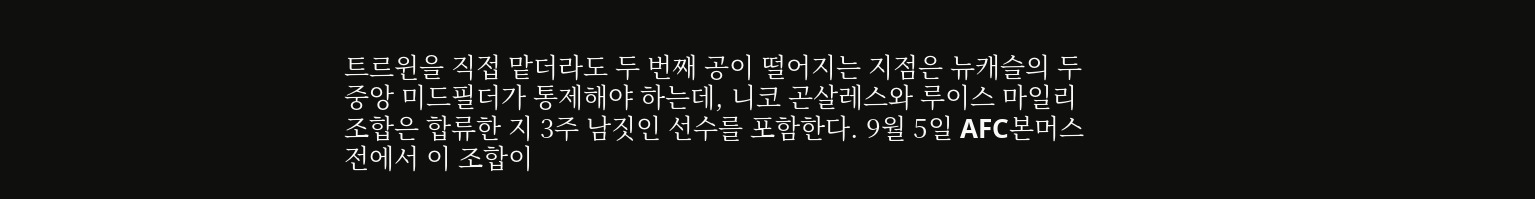트르윈을 직접 맡더라도 두 번째 공이 떨어지는 지점은 뉴캐슬의 두 중앙 미드필더가 통제해야 하는데, 니코 곤살레스와 루이스 마일리 조합은 합류한 지 3주 남짓인 선수를 포함한다. 9월 5일 AFC본머스전에서 이 조합이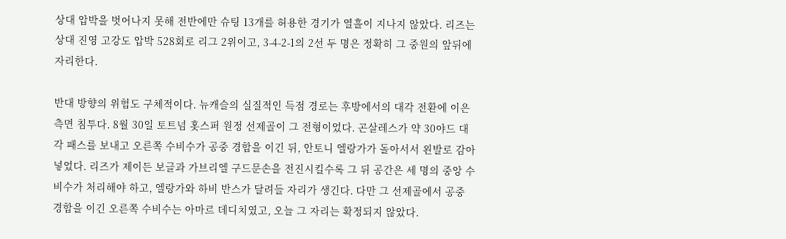상대 압박을 벗어나지 못해 전반에만 슈팅 13개를 허용한 경기가 열흘이 지나지 않았다. 리즈는 상대 진영 고강도 압박 528회로 리그 2위이고, 3-4-2-1의 2선 두 명은 정확히 그 중원의 앞뒤에 자리한다.

반대 방향의 위험도 구체적이다. 뉴캐슬의 실질적인 득점 경로는 후방에서의 대각 전환에 이은 측면 침투다. 8월 30일 토트넘 홋스퍼 원정 선제골이 그 전형이었다. 곤살레스가 약 30야드 대각 패스를 보내고 오른쪽 수비수가 공중 경합을 이긴 뒤, 안토니 엘랑가가 돌아서서 왼발로 감아 넣었다. 리즈가 제이든 보글과 가브리엘 구드문손을 전진시킬수록 그 뒤 공간은 세 명의 중앙 수비수가 처리해야 하고, 엘랑가와 하비 반스가 달려들 자리가 생긴다. 다만 그 선제골에서 공중 경합을 이긴 오른쪽 수비수는 아마르 데디치였고, 오늘 그 자리는 확정되지 않았다.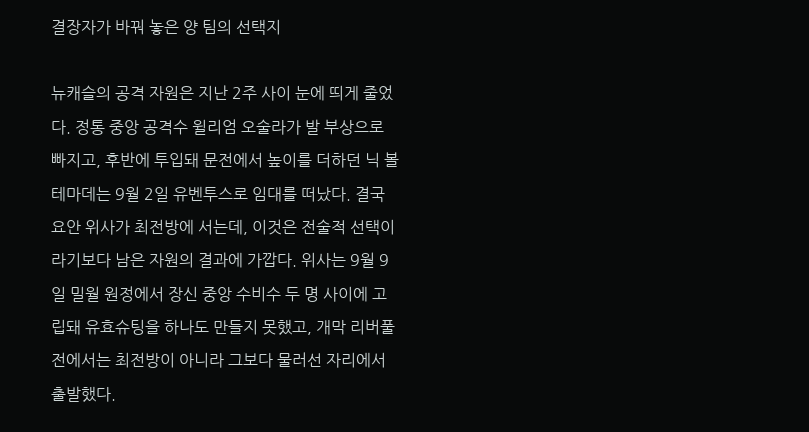결장자가 바꿔 놓은 양 팀의 선택지

뉴캐슬의 공격 자원은 지난 2주 사이 눈에 띄게 줄었다. 정통 중앙 공격수 윌리엄 오술라가 발 부상으로 빠지고, 후반에 투입돼 문전에서 높이를 더하던 닉 볼테마데는 9월 2일 유벤투스로 임대를 떠났다. 결국 요안 위사가 최전방에 서는데, 이것은 전술적 선택이라기보다 남은 자원의 결과에 가깝다. 위사는 9월 9일 밀월 원정에서 장신 중앙 수비수 두 명 사이에 고립돼 유효슈팅을 하나도 만들지 못했고, 개막 리버풀전에서는 최전방이 아니라 그보다 물러선 자리에서 출발했다.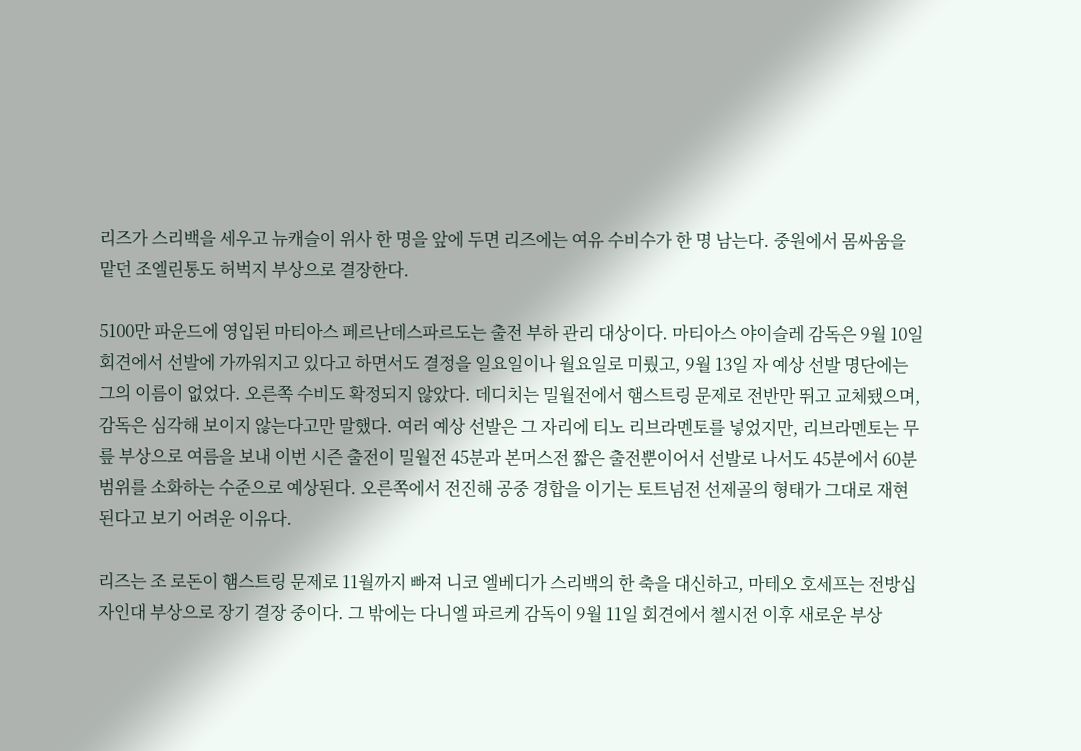리즈가 스리백을 세우고 뉴캐슬이 위사 한 명을 앞에 두면 리즈에는 여유 수비수가 한 명 남는다. 중원에서 몸싸움을 맡던 조엘린통도 허벅지 부상으로 결장한다.

5100만 파운드에 영입된 마티아스 페르난데스파르도는 출전 부하 관리 대상이다. 마티아스 야이슬레 감독은 9월 10일 회견에서 선발에 가까워지고 있다고 하면서도 결정을 일요일이나 월요일로 미뤘고, 9월 13일 자 예상 선발 명단에는 그의 이름이 없었다. 오른쪽 수비도 확정되지 않았다. 데디치는 밀월전에서 햄스트링 문제로 전반만 뛰고 교체됐으며, 감독은 심각해 보이지 않는다고만 말했다. 여러 예상 선발은 그 자리에 티노 리브라멘토를 넣었지만, 리브라멘토는 무릎 부상으로 여름을 보내 이번 시즌 출전이 밀월전 45분과 본머스전 짧은 출전뿐이어서 선발로 나서도 45분에서 60분 범위를 소화하는 수준으로 예상된다. 오른쪽에서 전진해 공중 경합을 이기는 토트넘전 선제골의 형태가 그대로 재현된다고 보기 어려운 이유다.

리즈는 조 로돈이 햄스트링 문제로 11월까지 빠져 니코 엘베디가 스리백의 한 축을 대신하고, 마테오 호세프는 전방십자인대 부상으로 장기 결장 중이다. 그 밖에는 다니엘 파르케 감독이 9월 11일 회견에서 첼시전 이후 새로운 부상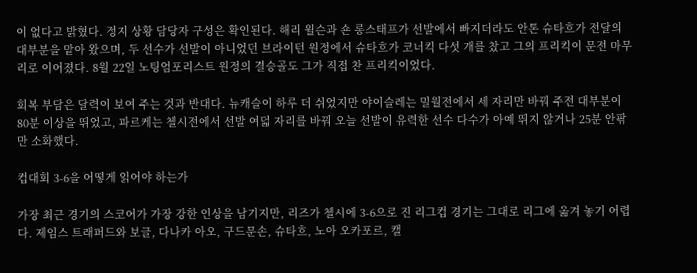이 없다고 밝혔다. 정지 상황 담당자 구성은 확인된다. 해리 윌슨과 숀 롱스태프가 선발에서 빠지더라도 안톤 슈타흐가 전달의 대부분을 맡아 왔으며, 두 선수가 선발이 아니었던 브라이턴 원정에서 슈타흐가 코너킥 다섯 개를 찼고 그의 프리킥이 문전 마무리로 이어졌다. 8월 22일 노팅엄포리스트 원정의 결승골도 그가 직접 찬 프리킥이었다.

회복 부담은 달력이 보여 주는 것과 반대다. 뉴캐슬이 하루 더 쉬었지만 야이슬레는 밀월전에서 세 자리만 바꿔 주전 대부분이 80분 이상을 뛰었고, 파르케는 첼시전에서 선발 여덟 자리를 바꿔 오늘 선발이 유력한 선수 다수가 아예 뛰지 않거나 25분 안팎만 소화했다.

컵대회 3-6을 어떻게 읽어야 하는가

가장 최근 경기의 스코어가 가장 강한 인상을 남기지만, 리즈가 첼시에 3-6으로 진 리그컵 경기는 그대로 리그에 옮겨 놓기 어렵다. 제임스 트래퍼드와 보글, 다나카 아오, 구드문손, 슈타흐, 노아 오카포르, 캘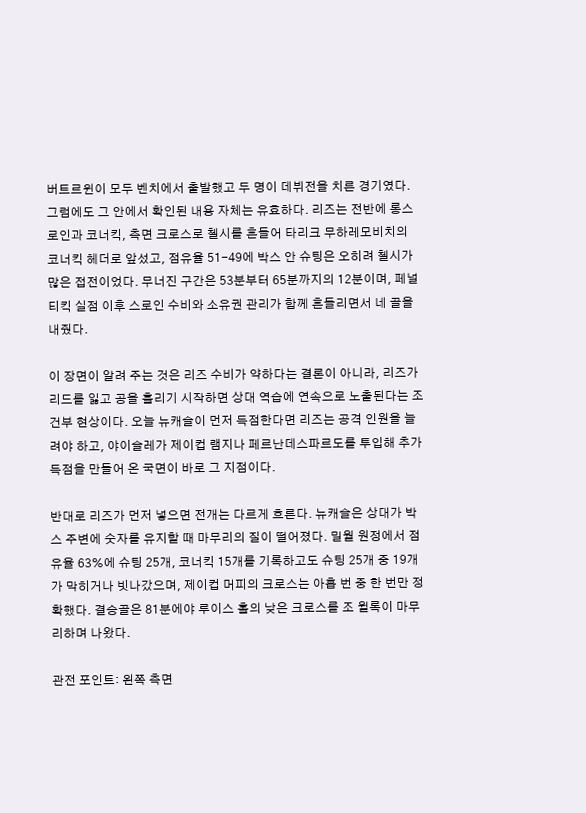버트르윈이 모두 벤치에서 출발했고 두 명이 데뷔전을 치른 경기였다. 그럼에도 그 안에서 확인된 내용 자체는 유효하다. 리즈는 전반에 롱스로인과 코너킥, 측면 크로스로 첼시를 흔들어 타리크 무하레모비치의 코너킥 헤더로 앞섰고, 점유율 51-49에 박스 안 슈팅은 오히려 첼시가 많은 접전이었다. 무너진 구간은 53분부터 65분까지의 12분이며, 페널티킥 실점 이후 스로인 수비와 소유권 관리가 함께 흔들리면서 네 골을 내줬다.

이 장면이 알려 주는 것은 리즈 수비가 약하다는 결론이 아니라, 리즈가 리드를 잃고 공을 흘리기 시작하면 상대 역습에 연속으로 노출된다는 조건부 현상이다. 오늘 뉴캐슬이 먼저 득점한다면 리즈는 공격 인원을 늘려야 하고, 야이슬레가 제이컵 램지나 페르난데스파르도를 투입해 추가 득점을 만들어 온 국면이 바로 그 지점이다.

반대로 리즈가 먼저 넣으면 전개는 다르게 흐른다. 뉴캐슬은 상대가 박스 주변에 숫자를 유지할 때 마무리의 질이 떨어졌다. 밀월 원정에서 점유율 63%에 슈팅 25개, 코너킥 15개를 기록하고도 슈팅 25개 중 19개가 막히거나 빗나갔으며, 제이컵 머피의 크로스는 아홉 번 중 한 번만 정확했다. 결승골은 81분에야 루이스 홀의 낮은 크로스를 조 윌록이 마무리하며 나왔다.

관전 포인트: 왼쪽 측면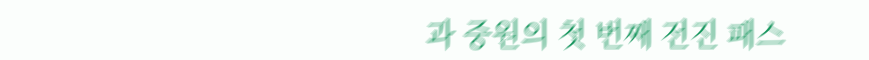과 중원의 첫 번째 전진 패스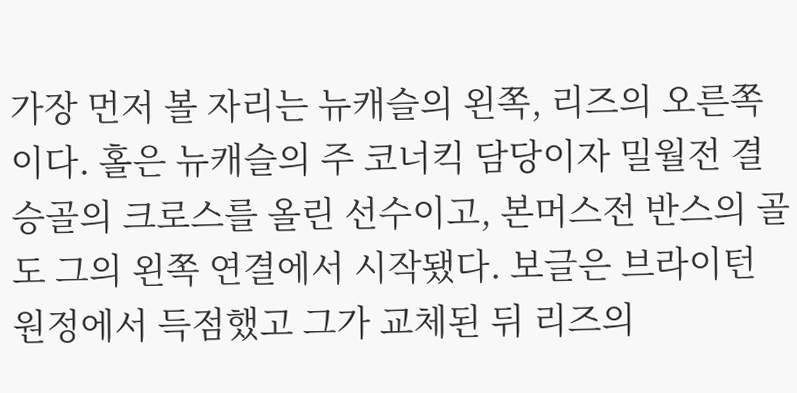가장 먼저 볼 자리는 뉴캐슬의 왼쪽, 리즈의 오른쪽이다. 홀은 뉴캐슬의 주 코너킥 담당이자 밀월전 결승골의 크로스를 올린 선수이고, 본머스전 반스의 골도 그의 왼쪽 연결에서 시작됐다. 보글은 브라이턴 원정에서 득점했고 그가 교체된 뒤 리즈의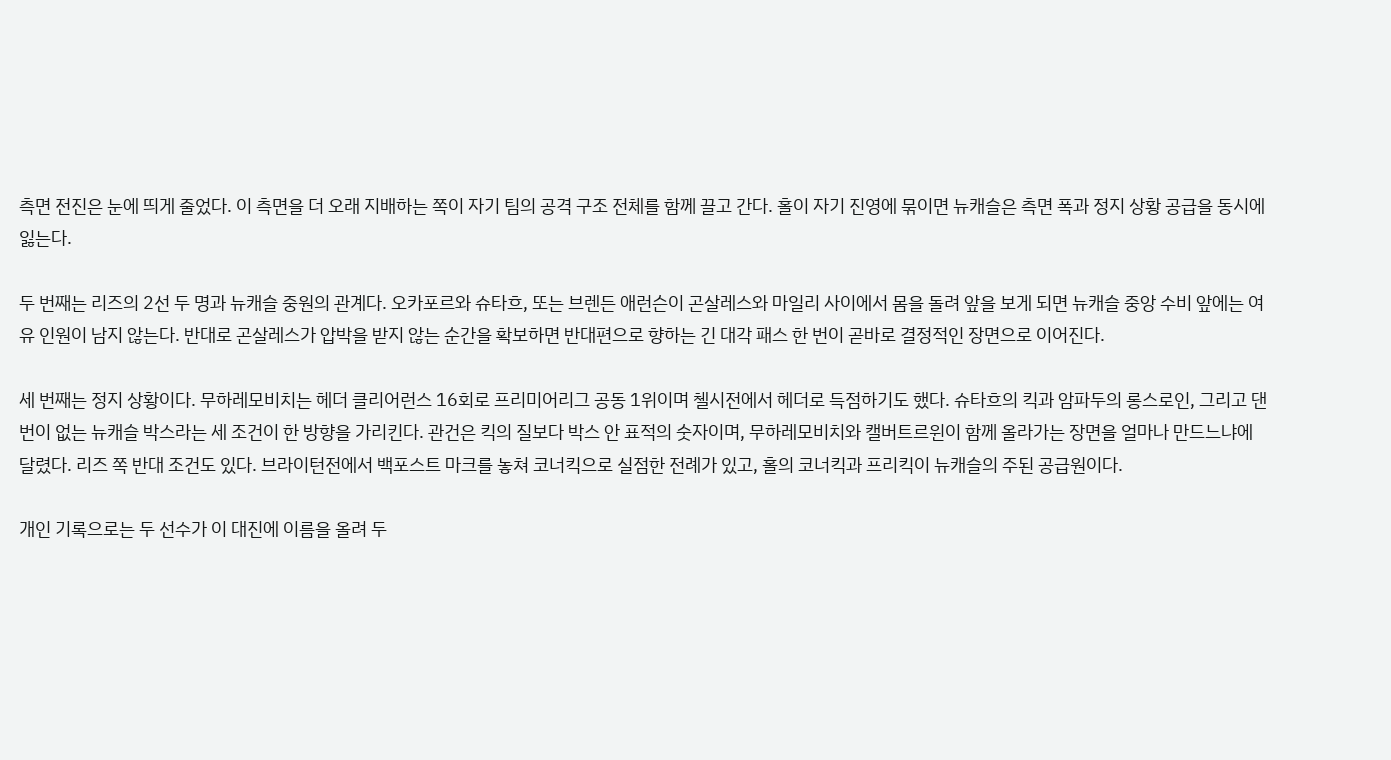측면 전진은 눈에 띄게 줄었다. 이 측면을 더 오래 지배하는 쪽이 자기 팀의 공격 구조 전체를 함께 끌고 간다. 홀이 자기 진영에 묶이면 뉴캐슬은 측면 폭과 정지 상황 공급을 동시에 잃는다.

두 번째는 리즈의 2선 두 명과 뉴캐슬 중원의 관계다. 오카포르와 슈타흐, 또는 브렌든 애런슨이 곤살레스와 마일리 사이에서 몸을 돌려 앞을 보게 되면 뉴캐슬 중앙 수비 앞에는 여유 인원이 남지 않는다. 반대로 곤살레스가 압박을 받지 않는 순간을 확보하면 반대편으로 향하는 긴 대각 패스 한 번이 곧바로 결정적인 장면으로 이어진다.

세 번째는 정지 상황이다. 무하레모비치는 헤더 클리어런스 16회로 프리미어리그 공동 1위이며 첼시전에서 헤더로 득점하기도 했다. 슈타흐의 킥과 암파두의 롱스로인, 그리고 댄 번이 없는 뉴캐슬 박스라는 세 조건이 한 방향을 가리킨다. 관건은 킥의 질보다 박스 안 표적의 숫자이며, 무하레모비치와 캘버트르윈이 함께 올라가는 장면을 얼마나 만드느냐에 달렸다. 리즈 쪽 반대 조건도 있다. 브라이턴전에서 백포스트 마크를 놓쳐 코너킥으로 실점한 전례가 있고, 홀의 코너킥과 프리킥이 뉴캐슬의 주된 공급원이다.

개인 기록으로는 두 선수가 이 대진에 이름을 올려 두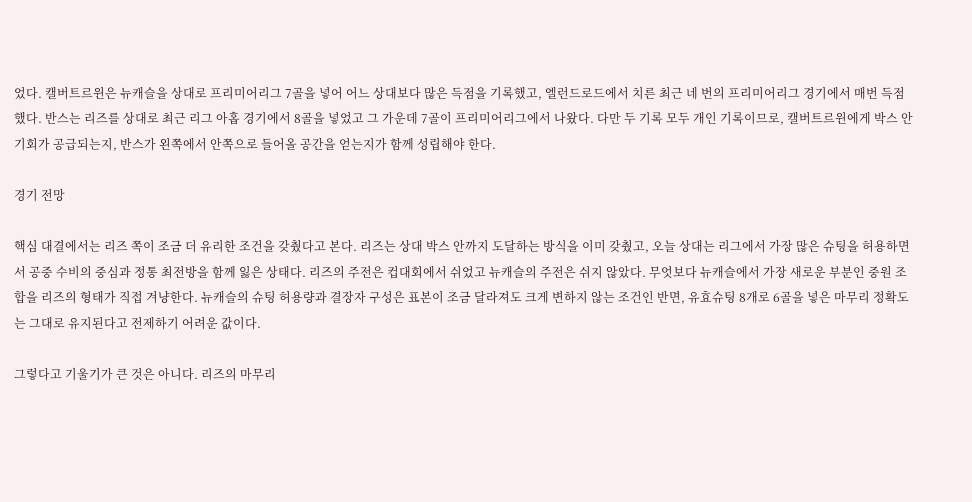었다. 캘버트르윈은 뉴캐슬을 상대로 프리미어리그 7골을 넣어 어느 상대보다 많은 득점을 기록했고, 엘런드로드에서 치른 최근 네 번의 프리미어리그 경기에서 매번 득점했다. 반스는 리즈를 상대로 최근 리그 아홉 경기에서 8골을 넣었고 그 가운데 7골이 프리미어리그에서 나왔다. 다만 두 기록 모두 개인 기록이므로, 캘버트르윈에게 박스 안 기회가 공급되는지, 반스가 왼쪽에서 안쪽으로 들어올 공간을 얻는지가 함께 성립해야 한다.

경기 전망

핵심 대결에서는 리즈 쪽이 조금 더 유리한 조건을 갖췄다고 본다. 리즈는 상대 박스 안까지 도달하는 방식을 이미 갖췄고, 오늘 상대는 리그에서 가장 많은 슈팅을 허용하면서 공중 수비의 중심과 정통 최전방을 함께 잃은 상태다. 리즈의 주전은 컵대회에서 쉬었고 뉴캐슬의 주전은 쉬지 않았다. 무엇보다 뉴캐슬에서 가장 새로운 부분인 중원 조합을 리즈의 형태가 직접 겨냥한다. 뉴캐슬의 슈팅 허용량과 결장자 구성은 표본이 조금 달라져도 크게 변하지 않는 조건인 반면, 유효슈팅 8개로 6골을 넣은 마무리 정확도는 그대로 유지된다고 전제하기 어려운 값이다.

그렇다고 기울기가 큰 것은 아니다. 리즈의 마무리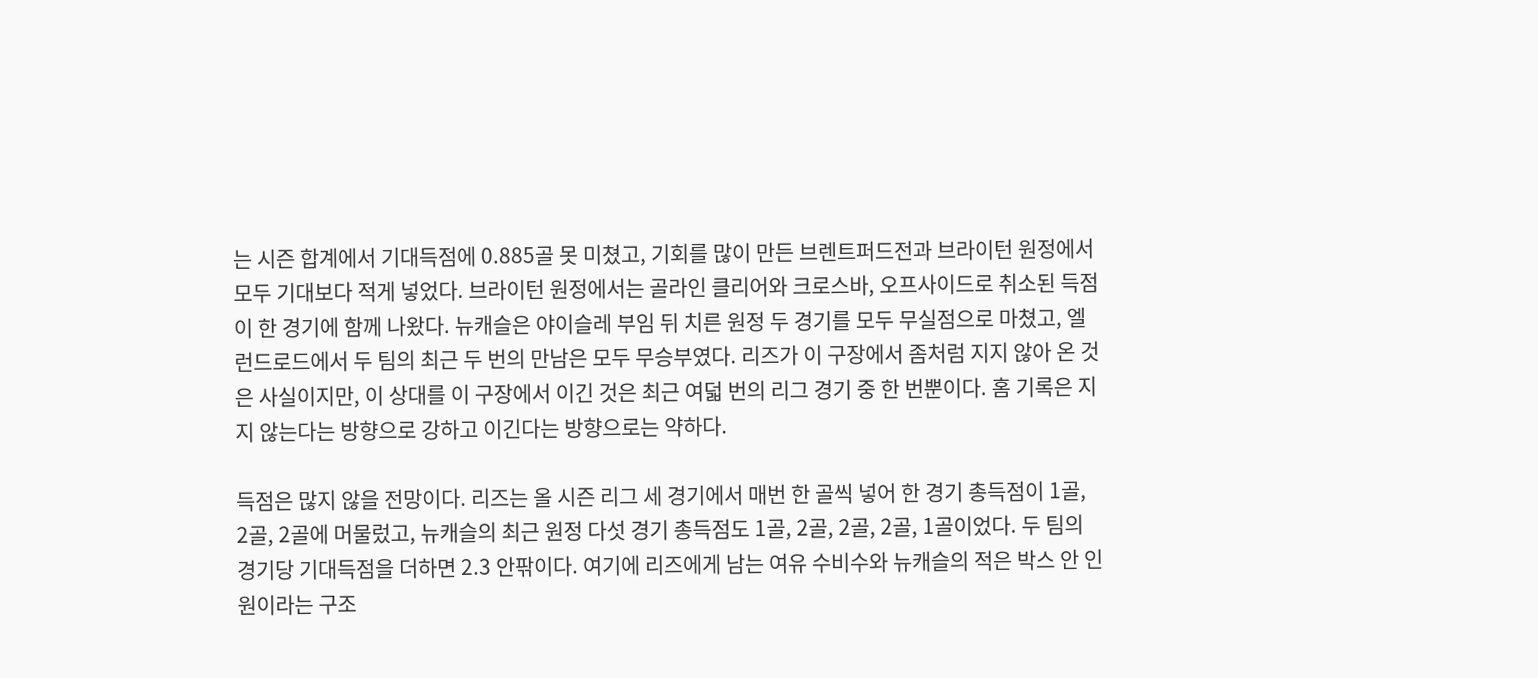는 시즌 합계에서 기대득점에 0.885골 못 미쳤고, 기회를 많이 만든 브렌트퍼드전과 브라이턴 원정에서 모두 기대보다 적게 넣었다. 브라이턴 원정에서는 골라인 클리어와 크로스바, 오프사이드로 취소된 득점이 한 경기에 함께 나왔다. 뉴캐슬은 야이슬레 부임 뒤 치른 원정 두 경기를 모두 무실점으로 마쳤고, 엘런드로드에서 두 팀의 최근 두 번의 만남은 모두 무승부였다. 리즈가 이 구장에서 좀처럼 지지 않아 온 것은 사실이지만, 이 상대를 이 구장에서 이긴 것은 최근 여덟 번의 리그 경기 중 한 번뿐이다. 홈 기록은 지지 않는다는 방향으로 강하고 이긴다는 방향으로는 약하다.

득점은 많지 않을 전망이다. 리즈는 올 시즌 리그 세 경기에서 매번 한 골씩 넣어 한 경기 총득점이 1골, 2골, 2골에 머물렀고, 뉴캐슬의 최근 원정 다섯 경기 총득점도 1골, 2골, 2골, 2골, 1골이었다. 두 팀의 경기당 기대득점을 더하면 2.3 안팎이다. 여기에 리즈에게 남는 여유 수비수와 뉴캐슬의 적은 박스 안 인원이라는 구조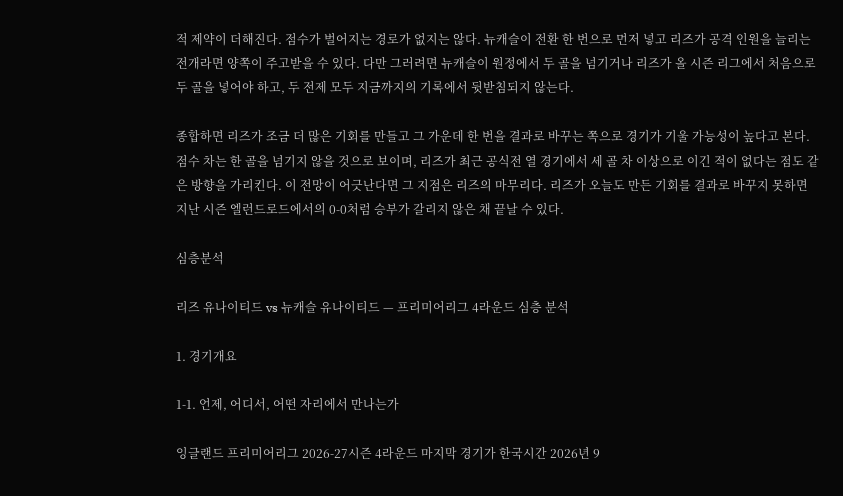적 제약이 더해진다. 점수가 벌어지는 경로가 없지는 않다. 뉴캐슬이 전환 한 번으로 먼저 넣고 리즈가 공격 인원을 늘리는 전개라면 양쪽이 주고받을 수 있다. 다만 그러려면 뉴캐슬이 원정에서 두 골을 넘기거나 리즈가 올 시즌 리그에서 처음으로 두 골을 넣어야 하고, 두 전제 모두 지금까지의 기록에서 뒷받침되지 않는다.

종합하면 리즈가 조금 더 많은 기회를 만들고 그 가운데 한 번을 결과로 바꾸는 쪽으로 경기가 기울 가능성이 높다고 본다. 점수 차는 한 골을 넘기지 않을 것으로 보이며, 리즈가 최근 공식전 열 경기에서 세 골 차 이상으로 이긴 적이 없다는 점도 같은 방향을 가리킨다. 이 전망이 어긋난다면 그 지점은 리즈의 마무리다. 리즈가 오늘도 만든 기회를 결과로 바꾸지 못하면 지난 시즌 엘런드로드에서의 0-0처럼 승부가 갈리지 않은 채 끝날 수 있다.

심층분석

리즈 유나이티드 vs 뉴캐슬 유나이티드 — 프리미어리그 4라운드 심층 분석

1. 경기개요

1-1. 언제, 어디서, 어떤 자리에서 만나는가

잉글랜드 프리미어리그 2026-27시즌 4라운드 마지막 경기가 한국시간 2026년 9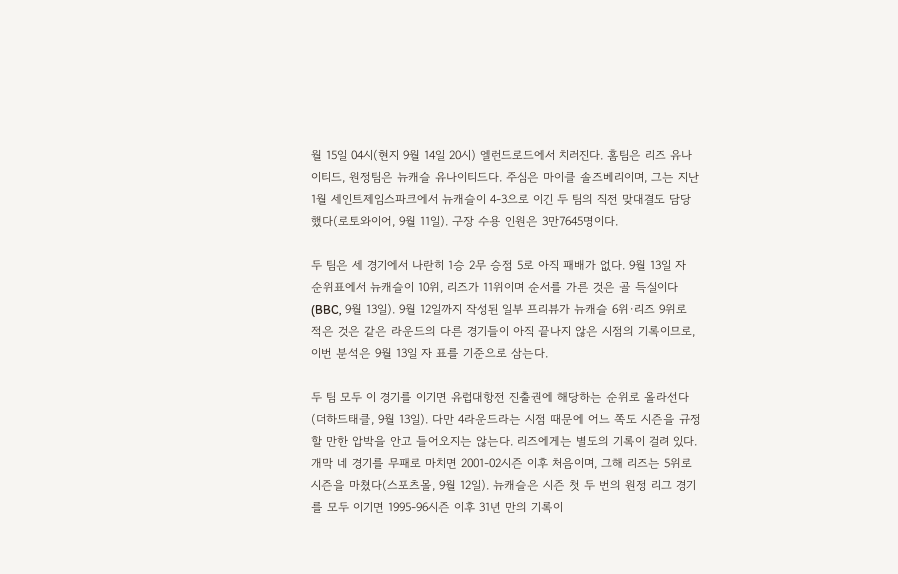월 15일 04시(현지 9월 14일 20시) 엘런드로드에서 치러진다. 홈팀은 리즈 유나이티드, 원정팀은 뉴캐슬 유나이티드다. 주심은 마이클 솔즈베리이며, 그는 지난 1월 세인트제임스파크에서 뉴캐슬이 4-3으로 이긴 두 팀의 직전 맞대결도 담당했다(로토와이어, 9월 11일). 구장 수용 인원은 3만7645명이다.

두 팀은 세 경기에서 나란히 1승 2무 승점 5로 아직 패배가 없다. 9월 13일 자 순위표에서 뉴캐슬이 10위, 리즈가 11위이며 순서를 가른 것은 골 득실이다(BBC, 9월 13일). 9월 12일까지 작성된 일부 프리뷰가 뉴캐슬 6위·리즈 9위로 적은 것은 같은 라운드의 다른 경기들이 아직 끝나지 않은 시점의 기록이므로, 이번 분석은 9월 13일 자 표를 기준으로 삼는다.

두 팀 모두 이 경기를 이기면 유럽대항전 진출권에 해당하는 순위로 올라선다(더하드태클, 9월 13일). 다만 4라운드라는 시점 때문에 어느 쪽도 시즌을 규정할 만한 압박을 안고 들어오지는 않는다. 리즈에게는 별도의 기록이 걸려 있다. 개막 네 경기를 무패로 마치면 2001-02시즌 이후 처음이며, 그해 리즈는 5위로 시즌을 마쳤다(스포츠몰, 9월 12일). 뉴캐슬은 시즌 첫 두 번의 원정 리그 경기를 모두 이기면 1995-96시즌 이후 31년 만의 기록이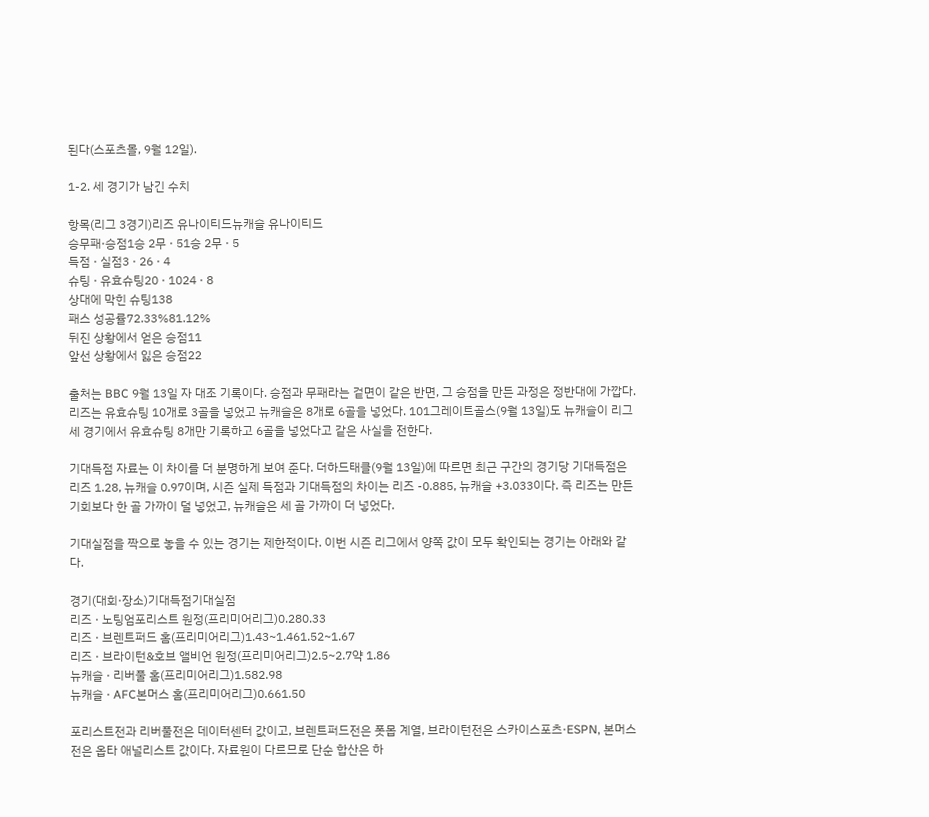된다(스포츠몰, 9월 12일).

1-2. 세 경기가 남긴 수치

항목(리그 3경기)리즈 유나이티드뉴캐슬 유나이티드
승무패·승점1승 2무 · 51승 2무 · 5
득점 · 실점3 · 26 · 4
슈팅 · 유효슈팅20 · 1024 · 8
상대에 막힌 슈팅138
패스 성공률72.33%81.12%
뒤진 상황에서 얻은 승점11
앞선 상황에서 잃은 승점22

출처는 BBC 9월 13일 자 대조 기록이다. 승점과 무패라는 겉면이 같은 반면, 그 승점을 만든 과정은 정반대에 가깝다. 리즈는 유효슈팅 10개로 3골을 넣었고 뉴캐슬은 8개로 6골을 넣었다. 101그레이트골스(9월 13일)도 뉴캐슬이 리그 세 경기에서 유효슈팅 8개만 기록하고 6골을 넣었다고 같은 사실을 전한다.

기대득점 자료는 이 차이를 더 분명하게 보여 준다. 더하드태클(9월 13일)에 따르면 최근 구간의 경기당 기대득점은 리즈 1.28, 뉴캐슬 0.97이며, 시즌 실제 득점과 기대득점의 차이는 리즈 -0.885, 뉴캐슬 +3.033이다. 즉 리즈는 만든 기회보다 한 골 가까이 덜 넣었고, 뉴캐슬은 세 골 가까이 더 넣었다.

기대실점을 짝으로 놓을 수 있는 경기는 제한적이다. 이번 시즌 리그에서 양쪽 값이 모두 확인되는 경기는 아래와 같다.

경기(대회·장소)기대득점기대실점
리즈 · 노팅엄포리스트 원정(프리미어리그)0.280.33
리즈 · 브렌트퍼드 홈(프리미어리그)1.43~1.461.52~1.67
리즈 · 브라이턴&호브 앨비언 원정(프리미어리그)2.5~2.7약 1.86
뉴캐슬 · 리버풀 홈(프리미어리그)1.582.98
뉴캐슬 · AFC본머스 홈(프리미어리그)0.661.50

포리스트전과 리버풀전은 데이터센터 값이고, 브렌트퍼드전은 폿몹 계열, 브라이턴전은 스카이스포츠·ESPN, 본머스전은 옵타 애널리스트 값이다. 자료원이 다르므로 단순 합산은 하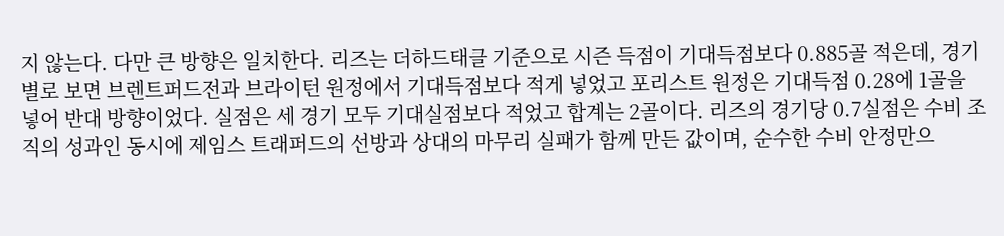지 않는다. 다만 큰 방향은 일치한다. 리즈는 더하드태클 기준으로 시즌 득점이 기대득점보다 0.885골 적은데, 경기별로 보면 브렌트퍼드전과 브라이턴 원정에서 기대득점보다 적게 넣었고 포리스트 원정은 기대득점 0.28에 1골을 넣어 반대 방향이었다. 실점은 세 경기 모두 기대실점보다 적었고 합계는 2골이다. 리즈의 경기당 0.7실점은 수비 조직의 성과인 동시에 제임스 트래퍼드의 선방과 상대의 마무리 실패가 함께 만든 값이며, 순수한 수비 안정만으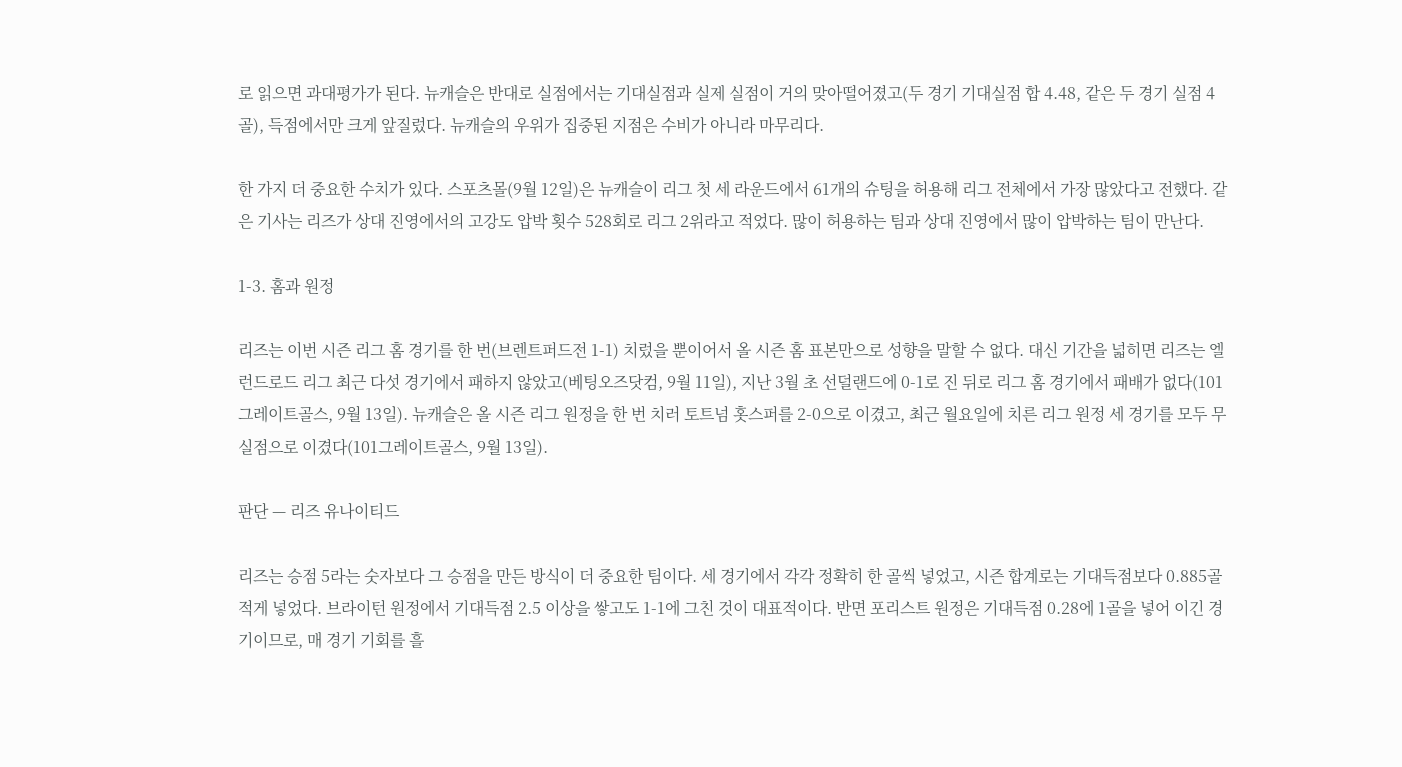로 읽으면 과대평가가 된다. 뉴캐슬은 반대로 실점에서는 기대실점과 실제 실점이 거의 맞아떨어졌고(두 경기 기대실점 합 4.48, 같은 두 경기 실점 4골), 득점에서만 크게 앞질렀다. 뉴캐슬의 우위가 집중된 지점은 수비가 아니라 마무리다.

한 가지 더 중요한 수치가 있다. 스포츠몰(9월 12일)은 뉴캐슬이 리그 첫 세 라운드에서 61개의 슈팅을 허용해 리그 전체에서 가장 많았다고 전했다. 같은 기사는 리즈가 상대 진영에서의 고강도 압박 횟수 528회로 리그 2위라고 적었다. 많이 허용하는 팀과 상대 진영에서 많이 압박하는 팀이 만난다.

1-3. 홈과 원정

리즈는 이번 시즌 리그 홈 경기를 한 번(브렌트퍼드전 1-1) 치렀을 뿐이어서 올 시즌 홈 표본만으로 성향을 말할 수 없다. 대신 기간을 넓히면 리즈는 엘런드로드 리그 최근 다섯 경기에서 패하지 않았고(베팅오즈닷컴, 9월 11일), 지난 3월 초 선덜랜드에 0-1로 진 뒤로 리그 홈 경기에서 패배가 없다(101그레이트골스, 9월 13일). 뉴캐슬은 올 시즌 리그 원정을 한 번 치러 토트넘 홋스퍼를 2-0으로 이겼고, 최근 월요일에 치른 리그 원정 세 경기를 모두 무실점으로 이겼다(101그레이트골스, 9월 13일).

판단 — 리즈 유나이티드

리즈는 승점 5라는 숫자보다 그 승점을 만든 방식이 더 중요한 팀이다. 세 경기에서 각각 정확히 한 골씩 넣었고, 시즌 합계로는 기대득점보다 0.885골 적게 넣었다. 브라이턴 원정에서 기대득점 2.5 이상을 쌓고도 1-1에 그친 것이 대표적이다. 반면 포리스트 원정은 기대득점 0.28에 1골을 넣어 이긴 경기이므로, 매 경기 기회를 흘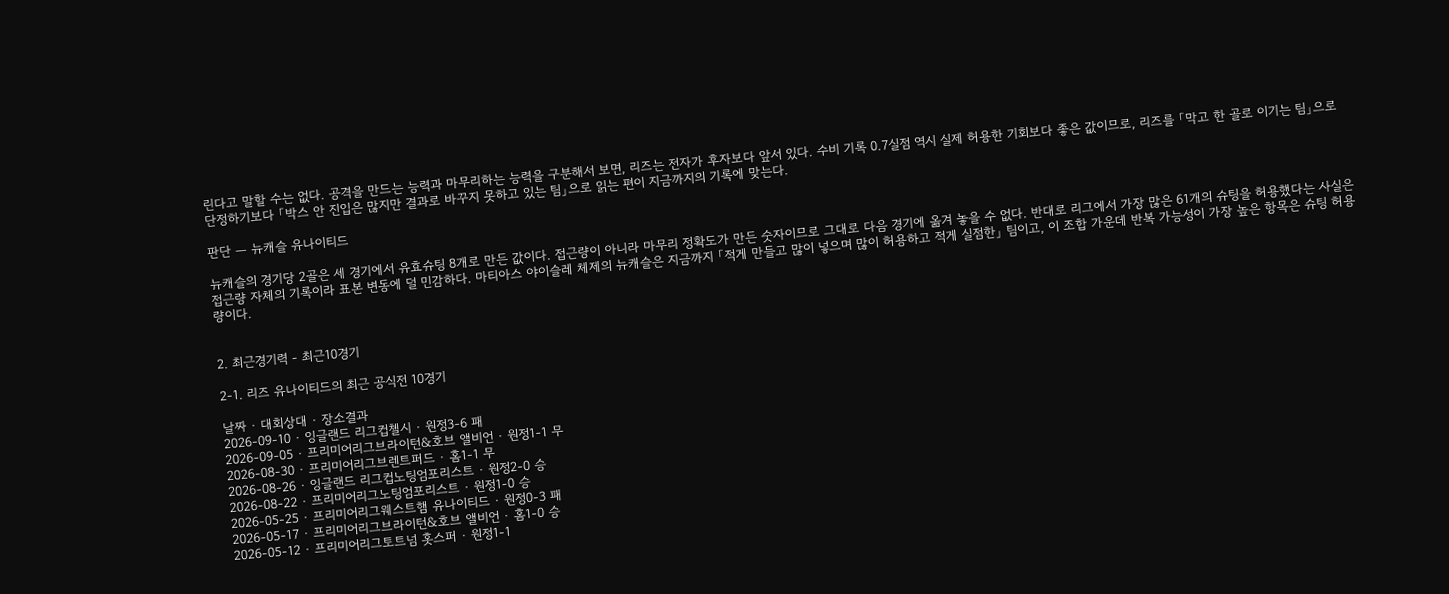린다고 말할 수는 없다. 공격을 만드는 능력과 마무리하는 능력을 구분해서 보면, 리즈는 전자가 후자보다 앞서 있다. 수비 기록 0.7실점 역시 실제 허용한 기회보다 좋은 값이므로, 리즈를 「막고 한 골로 이기는 팀」으로 단정하기보다 「박스 안 진입은 많지만 결과로 바꾸지 못하고 있는 팀」으로 읽는 편이 지금까지의 기록에 맞는다.

판단 — 뉴캐슬 유나이티드

뉴캐슬의 경기당 2골은 세 경기에서 유효슈팅 8개로 만든 값이다. 접근량이 아니라 마무리 정확도가 만든 숫자이므로 그대로 다음 경기에 옮겨 놓을 수 없다. 반대로 리그에서 가장 많은 61개의 슈팅을 허용했다는 사실은 접근량 자체의 기록이라 표본 변동에 덜 민감하다. 마티아스 야이슬레 체제의 뉴캐슬은 지금까지 「적게 만들고 많이 넣으며 많이 허용하고 적게 실점한」 팀이고, 이 조합 가운데 반복 가능성이 가장 높은 항목은 슈팅 허용량이다.


2. 최근경기력 - 최근10경기

2-1. 리즈 유나이티드의 최근 공식전 10경기

날짜 · 대회상대 · 장소결과
2026-09-10 · 잉글랜드 리그컵첼시 · 원정3-6 패
2026-09-05 · 프리미어리그브라이턴&호브 앨비언 · 원정1-1 무
2026-08-30 · 프리미어리그브렌트퍼드 · 홈1-1 무
2026-08-26 · 잉글랜드 리그컵노팅엄포리스트 · 원정2-0 승
2026-08-22 · 프리미어리그노팅엄포리스트 · 원정1-0 승
2026-05-25 · 프리미어리그웨스트햄 유나이티드 · 원정0-3 패
2026-05-17 · 프리미어리그브라이턴&호브 앨비언 · 홈1-0 승
2026-05-12 · 프리미어리그토트넘 홋스퍼 · 원정1-1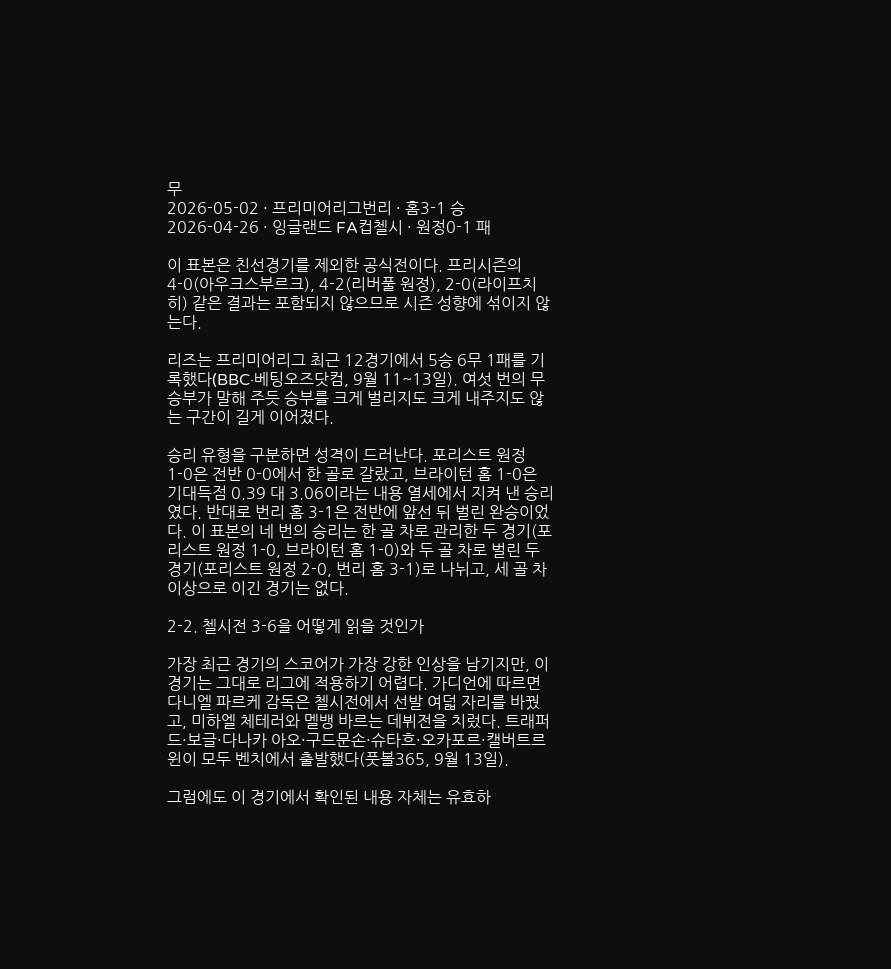무
2026-05-02 · 프리미어리그번리 · 홈3-1 승
2026-04-26 · 잉글랜드 FA컵첼시 · 원정0-1 패

이 표본은 친선경기를 제외한 공식전이다. 프리시즌의 4-0(아우크스부르크), 4-2(리버풀 원정), 2-0(라이프치히) 같은 결과는 포함되지 않으므로 시즌 성향에 섞이지 않는다.

리즈는 프리미어리그 최근 12경기에서 5승 6무 1패를 기록했다(BBC·베팅오즈닷컴, 9월 11~13일). 여섯 번의 무승부가 말해 주듯 승부를 크게 벌리지도 크게 내주지도 않는 구간이 길게 이어졌다.

승리 유형을 구분하면 성격이 드러난다. 포리스트 원정 1-0은 전반 0-0에서 한 골로 갈랐고, 브라이턴 홈 1-0은 기대득점 0.39 대 3.06이라는 내용 열세에서 지켜 낸 승리였다. 반대로 번리 홈 3-1은 전반에 앞선 뒤 벌린 완승이었다. 이 표본의 네 번의 승리는 한 골 차로 관리한 두 경기(포리스트 원정 1-0, 브라이턴 홈 1-0)와 두 골 차로 벌린 두 경기(포리스트 원정 2-0, 번리 홈 3-1)로 나뉘고, 세 골 차 이상으로 이긴 경기는 없다.

2-2. 첼시전 3-6을 어떻게 읽을 것인가

가장 최근 경기의 스코어가 가장 강한 인상을 남기지만, 이 경기는 그대로 리그에 적용하기 어렵다. 가디언에 따르면 다니엘 파르케 감독은 첼시전에서 선발 여덟 자리를 바꿨고, 미하엘 체테러와 멜뱅 바르는 데뷔전을 치렀다. 트래퍼드·보글·다나카 아오·구드문손·슈타흐·오카포르·캘버트르윈이 모두 벤치에서 출발했다(풋볼365, 9월 13일).

그럼에도 이 경기에서 확인된 내용 자체는 유효하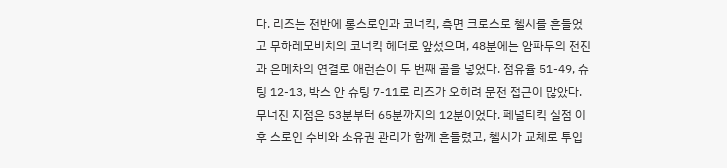다. 리즈는 전반에 롱스로인과 코너킥, 측면 크로스로 첼시를 흔들었고 무하레모비치의 코너킥 헤더로 앞섰으며, 48분에는 암파두의 전진과 은메차의 연결로 애런슨이 두 번째 골을 넣었다. 점유율 51-49, 슈팅 12-13, 박스 안 슈팅 7-11로 리즈가 오히려 문전 접근이 많았다. 무너진 지점은 53분부터 65분까지의 12분이었다. 페널티킥 실점 이후 스로인 수비와 소유권 관리가 함께 흔들렸고, 첼시가 교체로 투입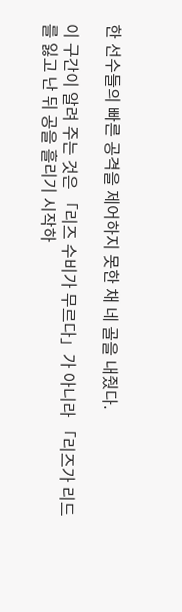한 선수들의 빠른 공격을 제어하지 못한 채 네 골을 내줬다.

이 구간이 알려 주는 것은 「리즈 수비가 무르다」가 아니라 「리즈가 리드를 잃고 난 뒤 공을 흘리기 시작하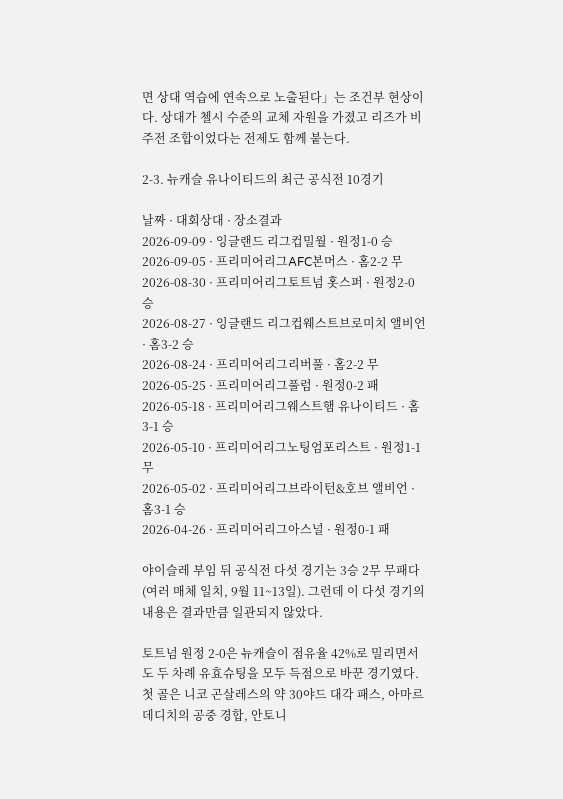면 상대 역습에 연속으로 노출된다」는 조건부 현상이다. 상대가 첼시 수준의 교체 자원을 가졌고 리즈가 비주전 조합이었다는 전제도 함께 붙는다.

2-3. 뉴캐슬 유나이티드의 최근 공식전 10경기

날짜 · 대회상대 · 장소결과
2026-09-09 · 잉글랜드 리그컵밀월 · 원정1-0 승
2026-09-05 · 프리미어리그AFC본머스 · 홈2-2 무
2026-08-30 · 프리미어리그토트넘 홋스퍼 · 원정2-0 승
2026-08-27 · 잉글랜드 리그컵웨스트브로미치 앨비언 · 홈3-2 승
2026-08-24 · 프리미어리그리버풀 · 홈2-2 무
2026-05-25 · 프리미어리그풀럼 · 원정0-2 패
2026-05-18 · 프리미어리그웨스트햄 유나이티드 · 홈3-1 승
2026-05-10 · 프리미어리그노팅엄포리스트 · 원정1-1 무
2026-05-02 · 프리미어리그브라이턴&호브 앨비언 · 홈3-1 승
2026-04-26 · 프리미어리그아스널 · 원정0-1 패

야이슬레 부임 뒤 공식전 다섯 경기는 3승 2무 무패다(여러 매체 일치, 9월 11~13일). 그런데 이 다섯 경기의 내용은 결과만큼 일관되지 않았다.

토트넘 원정 2-0은 뉴캐슬이 점유율 42%로 밀리면서도 두 차례 유효슈팅을 모두 득점으로 바꾼 경기였다. 첫 골은 니코 곤살레스의 약 30야드 대각 패스, 아마르 데디치의 공중 경합, 안토니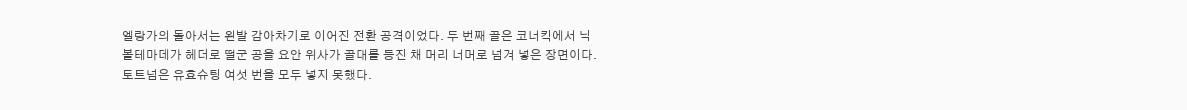엘랑가의 돌아서는 왼발 감아차기로 이어진 전환 공격이었다. 두 번째 골은 코너킥에서 닉 볼테마데가 헤더로 떨군 공을 요안 위사가 골대를 등진 채 머리 너머로 넘겨 넣은 장면이다. 토트넘은 유효슈팅 여섯 번을 모두 넣지 못했다.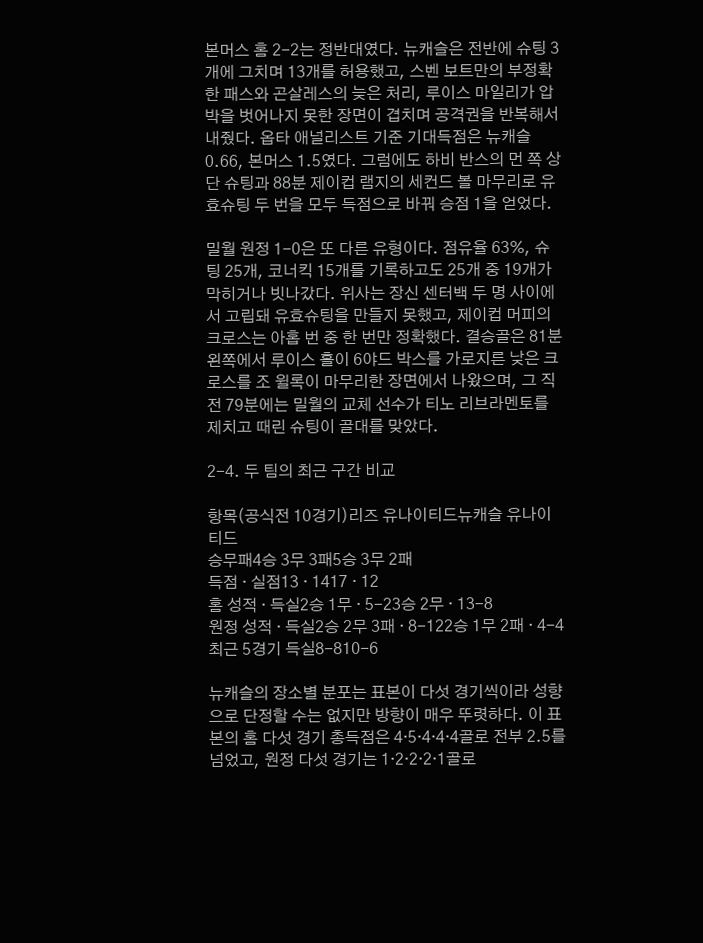본머스 홈 2-2는 정반대였다. 뉴캐슬은 전반에 슈팅 3개에 그치며 13개를 허용했고, 스벤 보트만의 부정확한 패스와 곤살레스의 늦은 처리, 루이스 마일리가 압박을 벗어나지 못한 장면이 겹치며 공격권을 반복해서 내줬다. 옵타 애널리스트 기준 기대득점은 뉴캐슬 0.66, 본머스 1.5였다. 그럼에도 하비 반스의 먼 쪽 상단 슈팅과 88분 제이컵 램지의 세컨드 볼 마무리로 유효슈팅 두 번을 모두 득점으로 바꿔 승점 1을 얻었다.

밀월 원정 1-0은 또 다른 유형이다. 점유율 63%, 슈팅 25개, 코너킥 15개를 기록하고도 25개 중 19개가 막히거나 빗나갔다. 위사는 장신 센터백 두 명 사이에서 고립돼 유효슈팅을 만들지 못했고, 제이컵 머피의 크로스는 아홉 번 중 한 번만 정확했다. 결승골은 81분 왼쪽에서 루이스 홀이 6야드 박스를 가로지른 낮은 크로스를 조 윌록이 마무리한 장면에서 나왔으며, 그 직전 79분에는 밀월의 교체 선수가 티노 리브라멘토를 제치고 때린 슈팅이 골대를 맞았다.

2-4. 두 팀의 최근 구간 비교

항목(공식전 10경기)리즈 유나이티드뉴캐슬 유나이티드
승무패4승 3무 3패5승 3무 2패
득점 · 실점13 · 1417 · 12
홈 성적 · 득실2승 1무 · 5-23승 2무 · 13-8
원정 성적 · 득실2승 2무 3패 · 8-122승 1무 2패 · 4-4
최근 5경기 득실8-810-6

뉴캐슬의 장소별 분포는 표본이 다섯 경기씩이라 성향으로 단정할 수는 없지만 방향이 매우 뚜렷하다. 이 표본의 홈 다섯 경기 총득점은 4·5·4·4·4골로 전부 2.5를 넘었고, 원정 다섯 경기는 1·2·2·2·1골로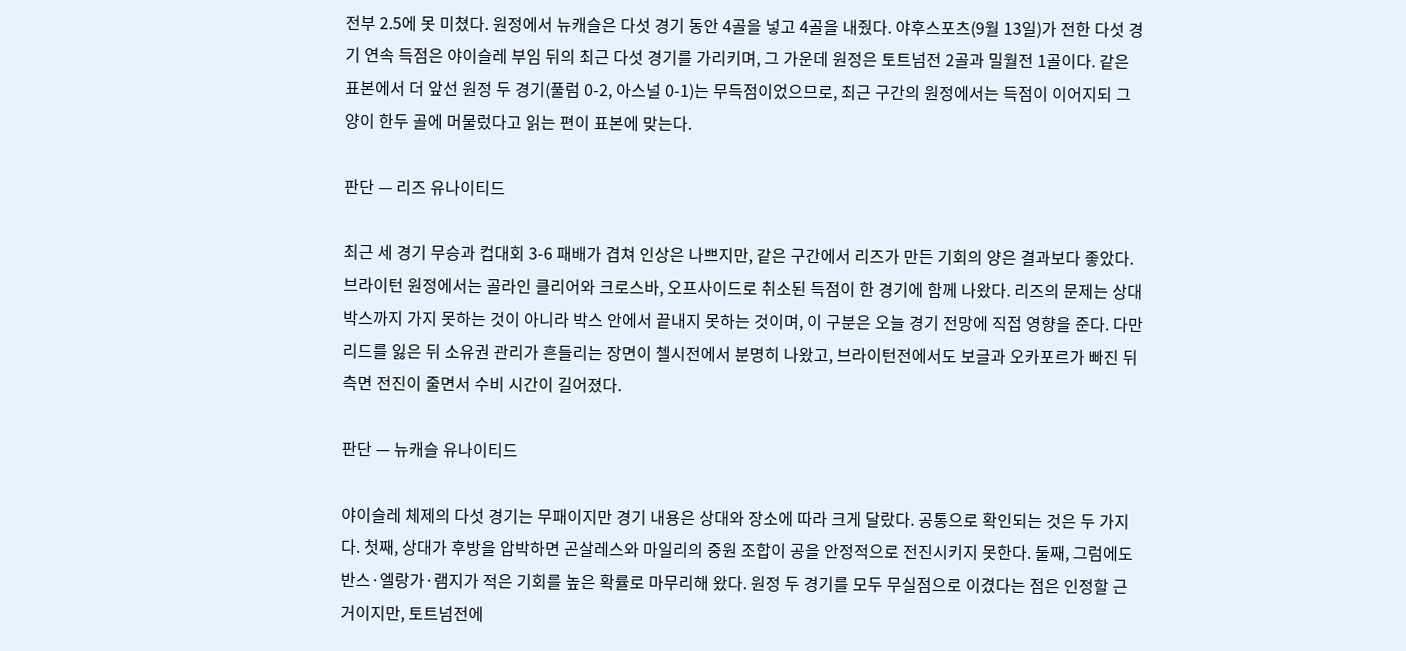전부 2.5에 못 미쳤다. 원정에서 뉴캐슬은 다섯 경기 동안 4골을 넣고 4골을 내줬다. 야후스포츠(9월 13일)가 전한 다섯 경기 연속 득점은 야이슬레 부임 뒤의 최근 다섯 경기를 가리키며, 그 가운데 원정은 토트넘전 2골과 밀월전 1골이다. 같은 표본에서 더 앞선 원정 두 경기(풀럼 0-2, 아스널 0-1)는 무득점이었으므로, 최근 구간의 원정에서는 득점이 이어지되 그 양이 한두 골에 머물렀다고 읽는 편이 표본에 맞는다.

판단 — 리즈 유나이티드

최근 세 경기 무승과 컵대회 3-6 패배가 겹쳐 인상은 나쁘지만, 같은 구간에서 리즈가 만든 기회의 양은 결과보다 좋았다. 브라이턴 원정에서는 골라인 클리어와 크로스바, 오프사이드로 취소된 득점이 한 경기에 함께 나왔다. 리즈의 문제는 상대 박스까지 가지 못하는 것이 아니라 박스 안에서 끝내지 못하는 것이며, 이 구분은 오늘 경기 전망에 직접 영향을 준다. 다만 리드를 잃은 뒤 소유권 관리가 흔들리는 장면이 첼시전에서 분명히 나왔고, 브라이턴전에서도 보글과 오카포르가 빠진 뒤 측면 전진이 줄면서 수비 시간이 길어졌다.

판단 — 뉴캐슬 유나이티드

야이슬레 체제의 다섯 경기는 무패이지만 경기 내용은 상대와 장소에 따라 크게 달랐다. 공통으로 확인되는 것은 두 가지다. 첫째, 상대가 후방을 압박하면 곤살레스와 마일리의 중원 조합이 공을 안정적으로 전진시키지 못한다. 둘째, 그럼에도 반스·엘랑가·램지가 적은 기회를 높은 확률로 마무리해 왔다. 원정 두 경기를 모두 무실점으로 이겼다는 점은 인정할 근거이지만, 토트넘전에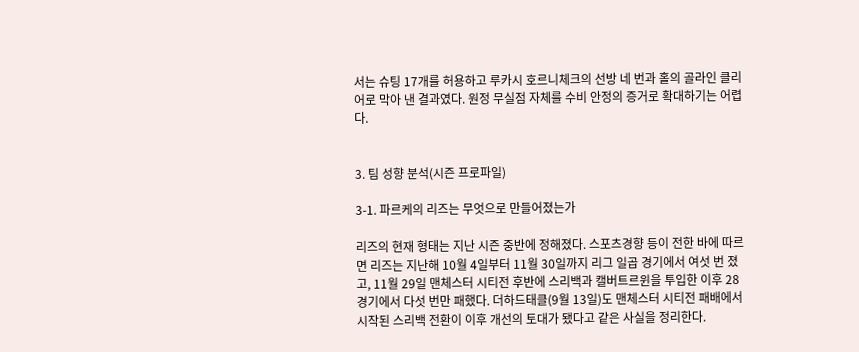서는 슈팅 17개를 허용하고 루카시 호르니체크의 선방 네 번과 홀의 골라인 클리어로 막아 낸 결과였다. 원정 무실점 자체를 수비 안정의 증거로 확대하기는 어렵다.


3. 팀 성향 분석(시즌 프로파일)

3-1. 파르케의 리즈는 무엇으로 만들어졌는가

리즈의 현재 형태는 지난 시즌 중반에 정해졌다. 스포츠경향 등이 전한 바에 따르면 리즈는 지난해 10월 4일부터 11월 30일까지 리그 일곱 경기에서 여섯 번 졌고, 11월 29일 맨체스터 시티전 후반에 스리백과 캘버트르윈을 투입한 이후 28경기에서 다섯 번만 패했다. 더하드태클(9월 13일)도 맨체스터 시티전 패배에서 시작된 스리백 전환이 이후 개선의 토대가 됐다고 같은 사실을 정리한다.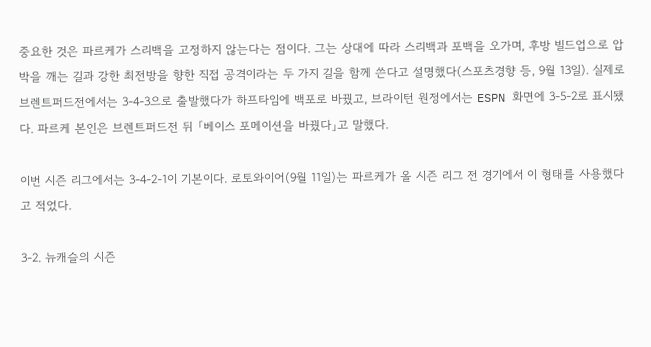중요한 것은 파르케가 스리백을 고정하지 않는다는 점이다. 그는 상대에 따라 스리백과 포백을 오가며, 후방 빌드업으로 압박을 깨는 길과 강한 최전방을 향한 직접 공격이라는 두 가지 길을 함께 쓴다고 설명했다(스포츠경향 등, 9월 13일). 실제로 브렌트퍼드전에서는 3-4-3으로 출발했다가 하프타임에 백포로 바꿨고, 브라이턴 원정에서는 ESPN 화면에 3-5-2로 표시됐다. 파르케 본인은 브렌트퍼드전 뒤 「베이스 포메이션을 바꿨다」고 말했다.

이번 시즌 리그에서는 3-4-2-1이 기본이다. 로토와이어(9월 11일)는 파르케가 올 시즌 리그 전 경기에서 이 형태를 사용했다고 적었다.

3-2. 뉴캐슬의 시즌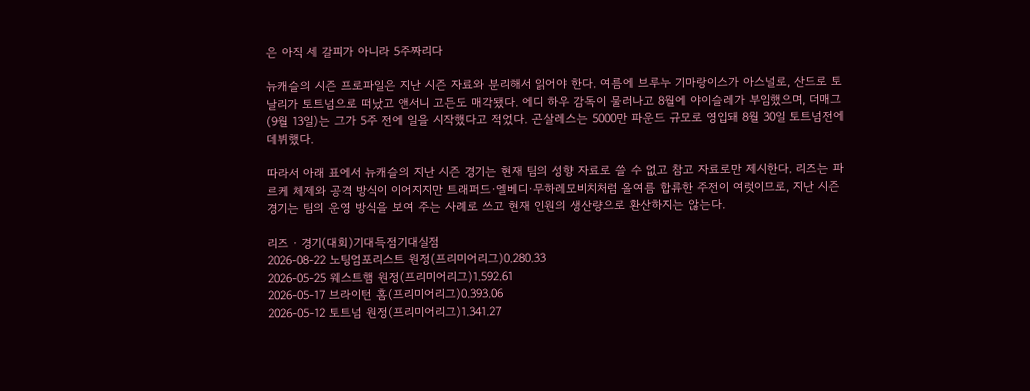은 아직 세 갈피가 아니라 5주짜리다

뉴캐슬의 시즌 프로파일은 지난 시즌 자료와 분리해서 읽어야 한다. 여름에 브루누 기마랑이스가 아스널로, 산드로 토날리가 토트넘으로 떠났고 앤서니 고든도 매각됐다. 에디 하우 감독이 물러나고 8월에 야이슬레가 부임했으며, 더매그(9월 13일)는 그가 5주 전에 일을 시작했다고 적었다. 곤살레스는 5000만 파운드 규모로 영입돼 8월 30일 토트넘전에 데뷔했다.

따라서 아래 표에서 뉴캐슬의 지난 시즌 경기는 현재 팀의 성향 자료로 쓸 수 없고 참고 자료로만 제시한다. 리즈는 파르케 체제와 공격 방식이 이어지지만 트래퍼드·엘베디·무하레모비치처럼 올여름 합류한 주전이 여럿이므로, 지난 시즌 경기는 팀의 운영 방식을 보여 주는 사례로 쓰고 현재 인원의 생산량으로 환산하지는 않는다.

리즈 · 경기(대회)기대득점기대실점
2026-08-22 노팅엄포리스트 원정(프리미어리그)0.280.33
2026-05-25 웨스트햄 원정(프리미어리그)1.592.61
2026-05-17 브라이턴 홈(프리미어리그)0.393.06
2026-05-12 토트넘 원정(프리미어리그)1.341.27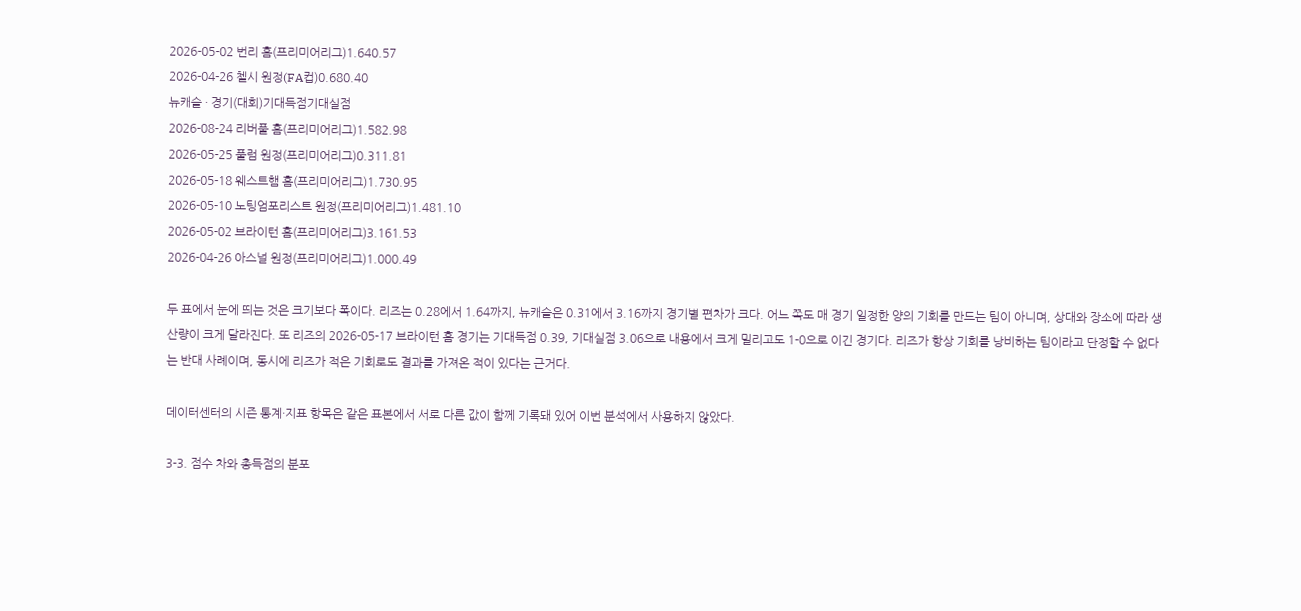2026-05-02 번리 홈(프리미어리그)1.640.57
2026-04-26 첼시 원정(FA컵)0.680.40
뉴캐슬 · 경기(대회)기대득점기대실점
2026-08-24 리버풀 홈(프리미어리그)1.582.98
2026-05-25 풀럼 원정(프리미어리그)0.311.81
2026-05-18 웨스트햄 홈(프리미어리그)1.730.95
2026-05-10 노팅엄포리스트 원정(프리미어리그)1.481.10
2026-05-02 브라이턴 홈(프리미어리그)3.161.53
2026-04-26 아스널 원정(프리미어리그)1.000.49

두 표에서 눈에 띄는 것은 크기보다 폭이다. 리즈는 0.28에서 1.64까지, 뉴캐슬은 0.31에서 3.16까지 경기별 편차가 크다. 어느 쪽도 매 경기 일정한 양의 기회를 만드는 팀이 아니며, 상대와 장소에 따라 생산량이 크게 달라진다. 또 리즈의 2026-05-17 브라이턴 홈 경기는 기대득점 0.39, 기대실점 3.06으로 내용에서 크게 밀리고도 1-0으로 이긴 경기다. 리즈가 항상 기회를 낭비하는 팀이라고 단정할 수 없다는 반대 사례이며, 동시에 리즈가 적은 기회로도 결과를 가져온 적이 있다는 근거다.

데이터센터의 시즌 통계·지표 항목은 같은 표본에서 서로 다른 값이 함께 기록돼 있어 이번 분석에서 사용하지 않았다.

3-3. 점수 차와 총득점의 분포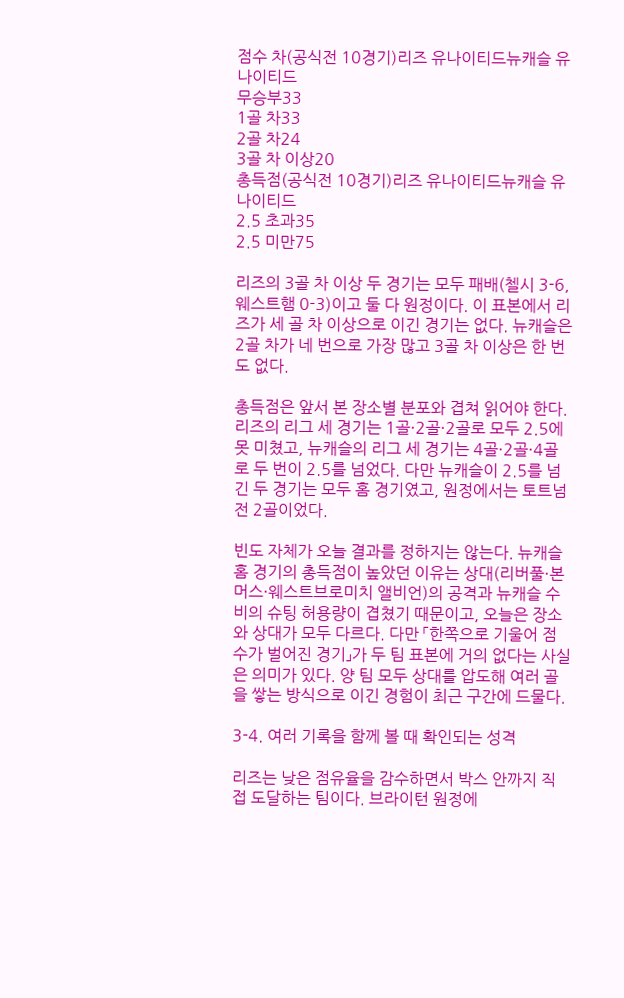점수 차(공식전 10경기)리즈 유나이티드뉴캐슬 유나이티드
무승부33
1골 차33
2골 차24
3골 차 이상20
총득점(공식전 10경기)리즈 유나이티드뉴캐슬 유나이티드
2.5 초과35
2.5 미만75

리즈의 3골 차 이상 두 경기는 모두 패배(첼시 3-6, 웨스트햄 0-3)이고 둘 다 원정이다. 이 표본에서 리즈가 세 골 차 이상으로 이긴 경기는 없다. 뉴캐슬은 2골 차가 네 번으로 가장 많고 3골 차 이상은 한 번도 없다.

총득점은 앞서 본 장소별 분포와 겹쳐 읽어야 한다. 리즈의 리그 세 경기는 1골·2골·2골로 모두 2.5에 못 미쳤고, 뉴캐슬의 리그 세 경기는 4골·2골·4골로 두 번이 2.5를 넘었다. 다만 뉴캐슬이 2.5를 넘긴 두 경기는 모두 홈 경기였고, 원정에서는 토트넘전 2골이었다.

빈도 자체가 오늘 결과를 정하지는 않는다. 뉴캐슬 홈 경기의 총득점이 높았던 이유는 상대(리버풀·본머스·웨스트브로미치 앨비언)의 공격과 뉴캐슬 수비의 슈팅 허용량이 겹쳤기 때문이고, 오늘은 장소와 상대가 모두 다르다. 다만 「한쪽으로 기울어 점수가 벌어진 경기」가 두 팀 표본에 거의 없다는 사실은 의미가 있다. 양 팀 모두 상대를 압도해 여러 골을 쌓는 방식으로 이긴 경험이 최근 구간에 드물다.

3-4. 여러 기록을 함께 볼 때 확인되는 성격

리즈는 낮은 점유율을 감수하면서 박스 안까지 직접 도달하는 팀이다. 브라이턴 원정에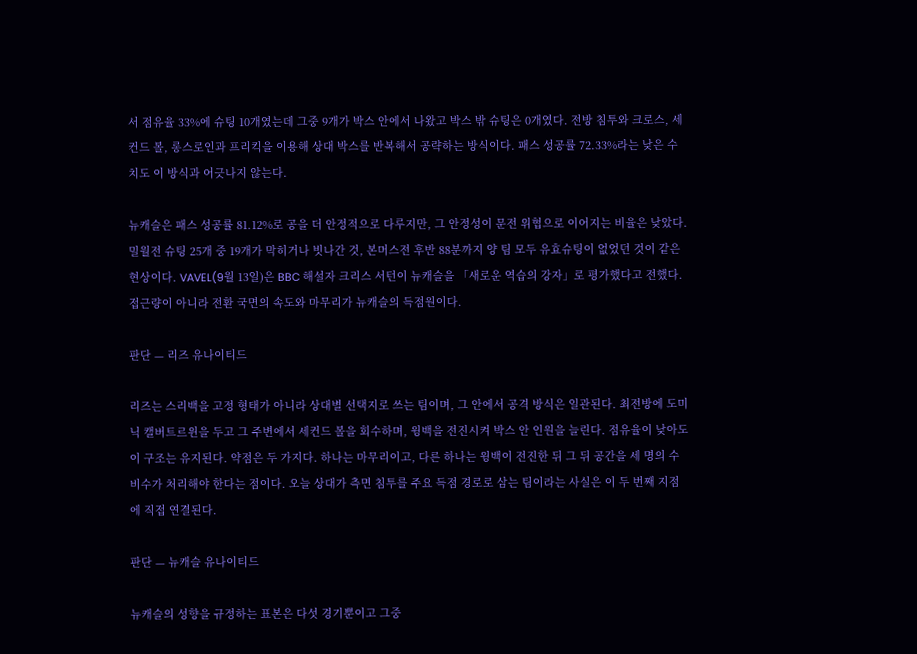서 점유율 33%에 슈팅 10개였는데 그중 9개가 박스 안에서 나왔고 박스 밖 슈팅은 0개였다. 전방 침투와 크로스, 세컨드 볼, 롱스로인과 프리킥을 이용해 상대 박스를 반복해서 공략하는 방식이다. 패스 성공률 72.33%라는 낮은 수치도 이 방식과 어긋나지 않는다.

뉴캐슬은 패스 성공률 81.12%로 공을 더 안정적으로 다루지만, 그 안정성이 문전 위협으로 이어지는 비율은 낮았다. 밀월전 슈팅 25개 중 19개가 막히거나 빗나간 것, 본머스전 후반 88분까지 양 팀 모두 유효슈팅이 없었던 것이 같은 현상이다. VAVEL(9월 13일)은 BBC 해설자 크리스 서턴이 뉴캐슬을 「새로운 역습의 강자」로 평가했다고 전했다. 접근량이 아니라 전환 국면의 속도와 마무리가 뉴캐슬의 득점원이다.

판단 — 리즈 유나이티드

리즈는 스리백을 고정 형태가 아니라 상대별 선택지로 쓰는 팀이며, 그 안에서 공격 방식은 일관된다. 최전방에 도미닉 캘버트르윈을 두고 그 주변에서 세컨드 볼을 회수하며, 윙백을 전진시켜 박스 안 인원을 늘린다. 점유율이 낮아도 이 구조는 유지된다. 약점은 두 가지다. 하나는 마무리이고, 다른 하나는 윙백이 전진한 뒤 그 뒤 공간을 세 명의 수비수가 처리해야 한다는 점이다. 오늘 상대가 측면 침투를 주요 득점 경로로 삼는 팀이라는 사실은 이 두 번째 지점에 직접 연결된다.

판단 — 뉴캐슬 유나이티드

뉴캐슬의 성향을 규정하는 표본은 다섯 경기뿐이고 그중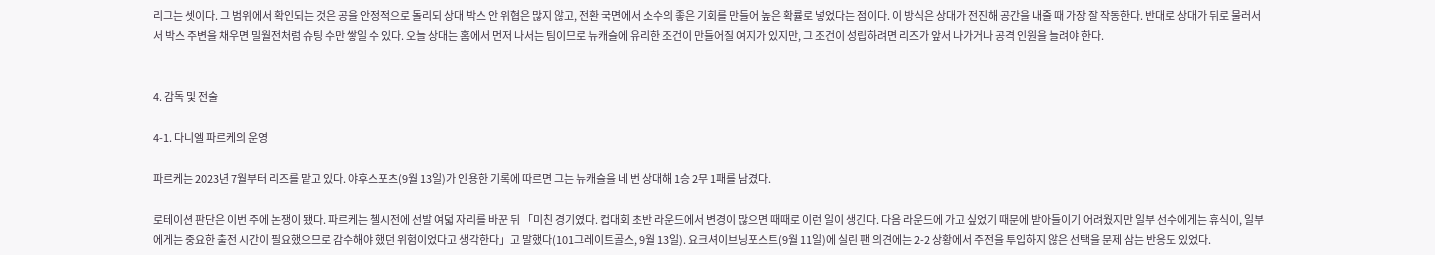리그는 셋이다. 그 범위에서 확인되는 것은 공을 안정적으로 돌리되 상대 박스 안 위협은 많지 않고, 전환 국면에서 소수의 좋은 기회를 만들어 높은 확률로 넣었다는 점이다. 이 방식은 상대가 전진해 공간을 내줄 때 가장 잘 작동한다. 반대로 상대가 뒤로 물러서서 박스 주변을 채우면 밀월전처럼 슈팅 수만 쌓일 수 있다. 오늘 상대는 홈에서 먼저 나서는 팀이므로 뉴캐슬에 유리한 조건이 만들어질 여지가 있지만, 그 조건이 성립하려면 리즈가 앞서 나가거나 공격 인원을 늘려야 한다.


4. 감독 및 전술

4-1. 다니엘 파르케의 운영

파르케는 2023년 7월부터 리즈를 맡고 있다. 야후스포츠(9월 13일)가 인용한 기록에 따르면 그는 뉴캐슬을 네 번 상대해 1승 2무 1패를 남겼다.

로테이션 판단은 이번 주에 논쟁이 됐다. 파르케는 첼시전에 선발 여덟 자리를 바꾼 뒤 「미친 경기였다. 컵대회 초반 라운드에서 변경이 많으면 때때로 이런 일이 생긴다. 다음 라운드에 가고 싶었기 때문에 받아들이기 어려웠지만 일부 선수에게는 휴식이, 일부에게는 중요한 출전 시간이 필요했으므로 감수해야 했던 위험이었다고 생각한다」고 말했다(101그레이트골스, 9월 13일). 요크셔이브닝포스트(9월 11일)에 실린 팬 의견에는 2-2 상황에서 주전을 투입하지 않은 선택을 문제 삼는 반응도 있었다.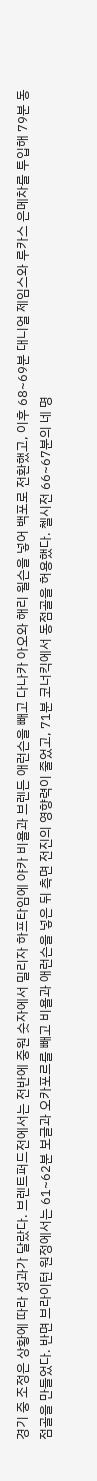경기 중 조정은 상황에 따라 성과가 달랐다. 브렌트퍼드전에서는 전반에 중원 숫자에서 밀리자 하프타임에 야카 비욜과 브렌든 애런슨을 빼고 다나카 아오와 해리 윌슨을 넣어 백포로 전환했고, 이후 68~69분 대니얼 제임스와 루카스 은메차를 투입해 79분 동점골을 만들었다. 반면 브라이턴 원정에서는 61~62분 보글과 오카포르를 빼고 비욜과 애런슨을 넣은 뒤 측면 전진의 영향력이 줄었고, 71분 코너킥에서 동점골을 허용했다. 첼시전 66~67분의 네 명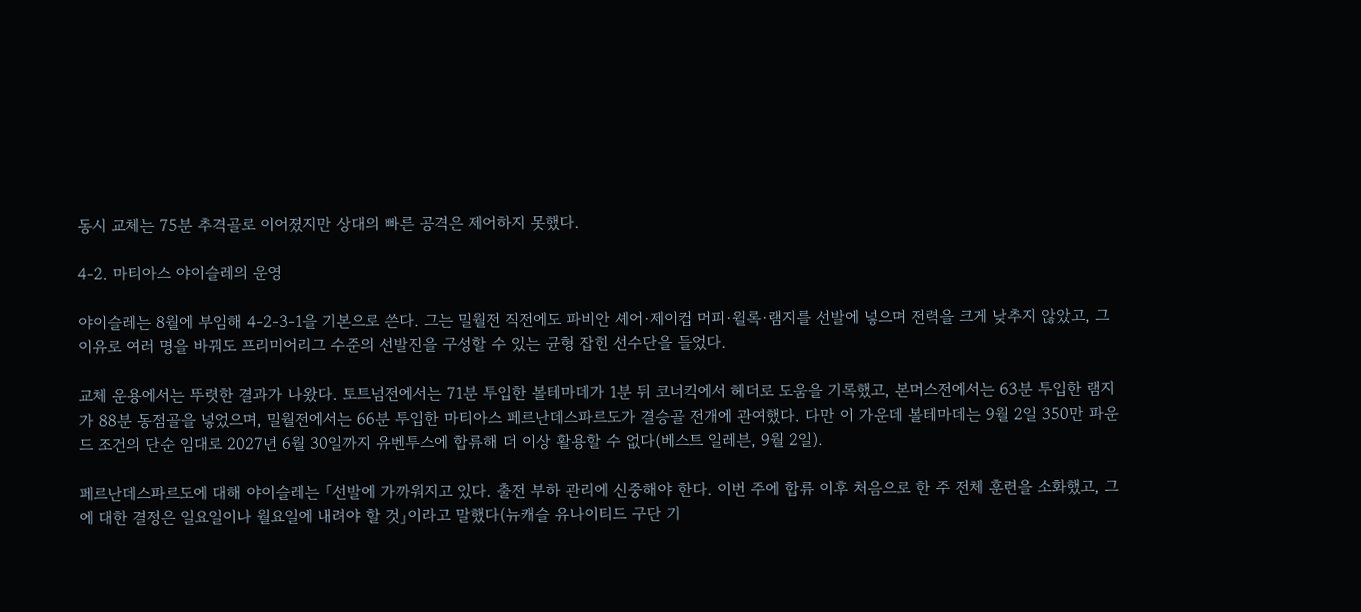동시 교체는 75분 추격골로 이어졌지만 상대의 빠른 공격은 제어하지 못했다.

4-2. 마티아스 야이슬레의 운영

야이슬레는 8월에 부임해 4-2-3-1을 기본으로 쓴다. 그는 밀월전 직전에도 파비안 셰어·제이컵 머피·윌록·램지를 선발에 넣으며 전력을 크게 낮추지 않았고, 그 이유로 여러 명을 바꿔도 프리미어리그 수준의 선발진을 구성할 수 있는 균형 잡힌 선수단을 들었다.

교체 운용에서는 뚜렷한 결과가 나왔다. 토트넘전에서는 71분 투입한 볼테마데가 1분 뒤 코너킥에서 헤더로 도움을 기록했고, 본머스전에서는 63분 투입한 램지가 88분 동점골을 넣었으며, 밀월전에서는 66분 투입한 마티아스 페르난데스파르도가 결승골 전개에 관여했다. 다만 이 가운데 볼테마데는 9월 2일 350만 파운드 조건의 단순 임대로 2027년 6월 30일까지 유벤투스에 합류해 더 이상 활용할 수 없다(베스트 일레븐, 9월 2일).

페르난데스파르도에 대해 야이슬레는 「선발에 가까워지고 있다. 출전 부하 관리에 신중해야 한다. 이번 주에 합류 이후 처음으로 한 주 전체 훈련을 소화했고, 그에 대한 결정은 일요일이나 월요일에 내려야 할 것」이라고 말했다(뉴캐슬 유나이티드 구단 기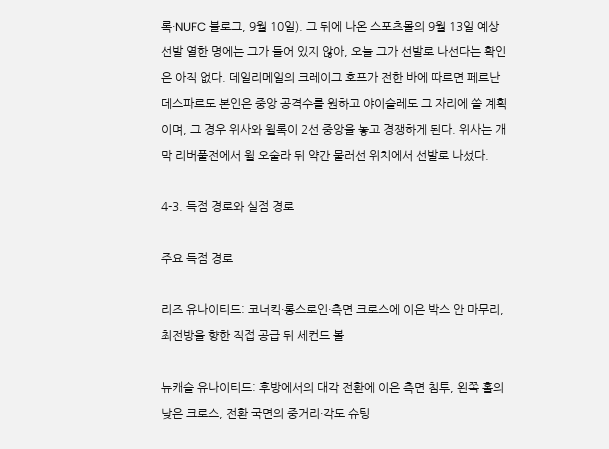록·NUFC 블로그, 9월 10일). 그 뒤에 나온 스포츠몰의 9월 13일 예상 선발 열한 명에는 그가 들어 있지 않아, 오늘 그가 선발로 나선다는 확인은 아직 없다. 데일리메일의 크레이그 호프가 전한 바에 따르면 페르난데스파르도 본인은 중앙 공격수를 원하고 야이슬레도 그 자리에 쓸 계획이며, 그 경우 위사와 윌록이 2선 중앙을 놓고 경쟁하게 된다. 위사는 개막 리버풀전에서 윌 오술라 뒤 약간 물러선 위치에서 선발로 나섰다.

4-3. 득점 경로와 실점 경로

주요 득점 경로

리즈 유나이티드: 코너킥·롱스로인·측면 크로스에 이은 박스 안 마무리, 최전방을 향한 직접 공급 뒤 세컨드 볼

뉴캐슬 유나이티드: 후방에서의 대각 전환에 이은 측면 침투, 왼쪽 홀의 낮은 크로스, 전환 국면의 중거리·각도 슈팅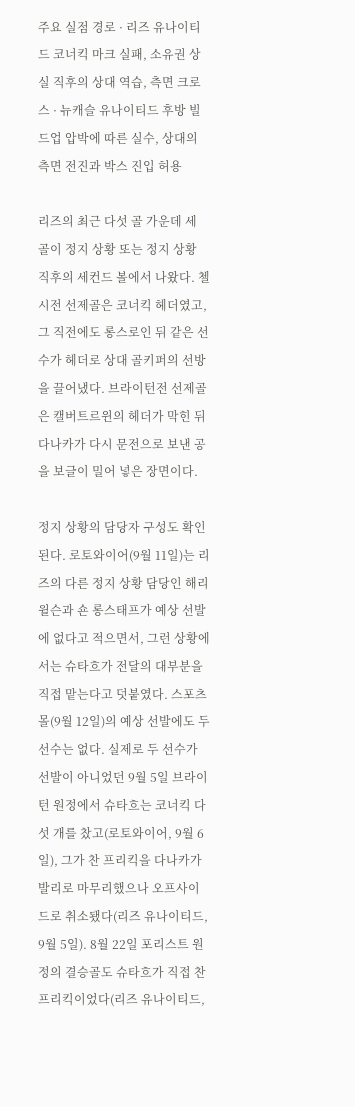주요 실점 경로 · 리즈 유나이티드 코너킥 마크 실패, 소유권 상실 직후의 상대 역습, 측면 크로스 · 뉴캐슬 유나이티드 후방 빌드업 압박에 따른 실수, 상대의 측면 전진과 박스 진입 허용

리즈의 최근 다섯 골 가운데 세 골이 정지 상황 또는 정지 상황 직후의 세컨드 볼에서 나왔다. 첼시전 선제골은 코너킥 헤더였고, 그 직전에도 롱스로인 뒤 같은 선수가 헤더로 상대 골키퍼의 선방을 끌어냈다. 브라이턴전 선제골은 캘버트르윈의 헤더가 막힌 뒤 다나카가 다시 문전으로 보낸 공을 보글이 밀어 넣은 장면이다.

정지 상황의 담당자 구성도 확인된다. 로토와이어(9월 11일)는 리즈의 다른 정지 상황 담당인 해리 윌슨과 숀 롱스태프가 예상 선발에 없다고 적으면서, 그런 상황에서는 슈타흐가 전달의 대부분을 직접 맡는다고 덧붙였다. 스포츠몰(9월 12일)의 예상 선발에도 두 선수는 없다. 실제로 두 선수가 선발이 아니었던 9월 5일 브라이턴 원정에서 슈타흐는 코너킥 다섯 개를 찼고(로토와이어, 9월 6일), 그가 찬 프리킥을 다나카가 발리로 마무리했으나 오프사이드로 취소됐다(리즈 유나이티드, 9월 5일). 8월 22일 포리스트 원정의 결승골도 슈타흐가 직접 찬 프리킥이었다(리즈 유나이티드,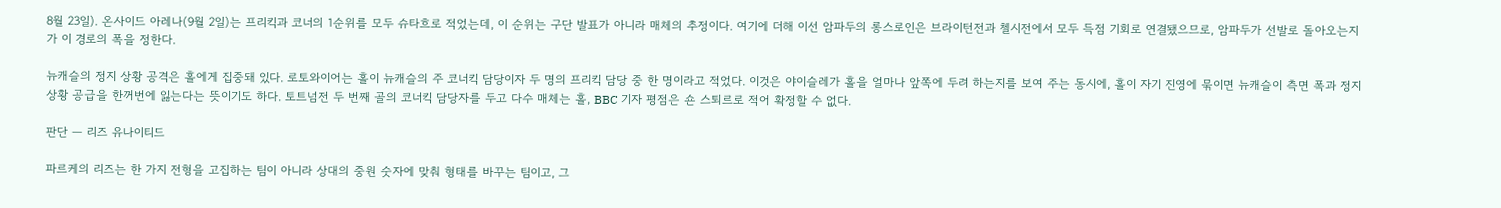8월 23일). 온사이드 아레나(9월 2일)는 프리킥과 코너의 1순위를 모두 슈타흐로 적었는데, 이 순위는 구단 발표가 아니라 매체의 추정이다. 여기에 더해 이선 암파두의 롱스로인은 브라이턴전과 첼시전에서 모두 득점 기회로 연결됐으므로, 암파두가 선발로 돌아오는지가 이 경로의 폭을 정한다.

뉴캐슬의 정지 상황 공격은 홀에게 집중돼 있다. 로토와이어는 홀이 뉴캐슬의 주 코너킥 담당이자 두 명의 프리킥 담당 중 한 명이라고 적었다. 이것은 야이슬레가 홀을 얼마나 앞쪽에 두려 하는지를 보여 주는 동시에, 홀이 자기 진영에 묶이면 뉴캐슬이 측면 폭과 정지 상황 공급을 한꺼번에 잃는다는 뜻이기도 하다. 토트넘전 두 번째 골의 코너킥 담당자를 두고 다수 매체는 홀, BBC 기자 평점은 숀 스퇴르로 적어 확정할 수 없다.

판단 — 리즈 유나이티드

파르케의 리즈는 한 가지 전형을 고집하는 팀이 아니라 상대의 중원 숫자에 맞춰 형태를 바꾸는 팀이고, 그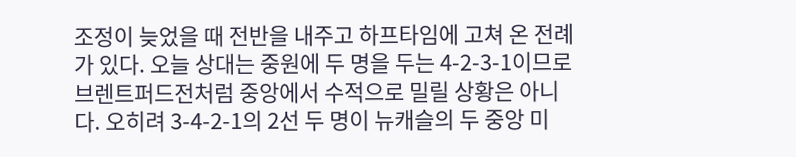조정이 늦었을 때 전반을 내주고 하프타임에 고쳐 온 전례가 있다. 오늘 상대는 중원에 두 명을 두는 4-2-3-1이므로 브렌트퍼드전처럼 중앙에서 수적으로 밀릴 상황은 아니다. 오히려 3-4-2-1의 2선 두 명이 뉴캐슬의 두 중앙 미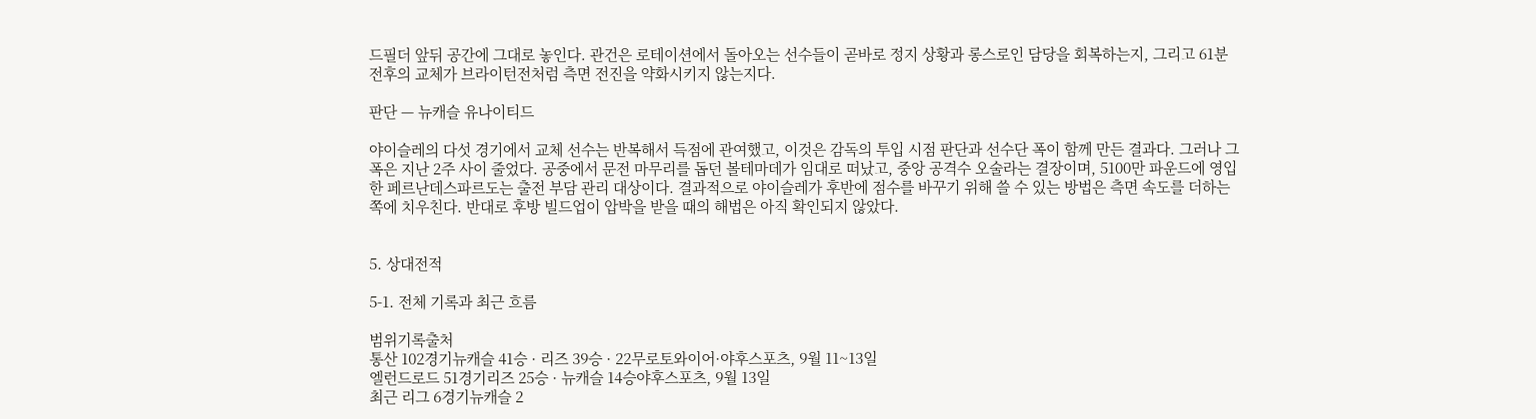드필더 앞뒤 공간에 그대로 놓인다. 관건은 로테이션에서 돌아오는 선수들이 곧바로 정지 상황과 롱스로인 담당을 회복하는지, 그리고 61분 전후의 교체가 브라이턴전처럼 측면 전진을 약화시키지 않는지다.

판단 — 뉴캐슬 유나이티드

야이슬레의 다섯 경기에서 교체 선수는 반복해서 득점에 관여했고, 이것은 감독의 투입 시점 판단과 선수단 폭이 함께 만든 결과다. 그러나 그 폭은 지난 2주 사이 줄었다. 공중에서 문전 마무리를 돕던 볼테마데가 임대로 떠났고, 중앙 공격수 오술라는 결장이며, 5100만 파운드에 영입한 페르난데스파르도는 출전 부담 관리 대상이다. 결과적으로 야이슬레가 후반에 점수를 바꾸기 위해 쓸 수 있는 방법은 측면 속도를 더하는 쪽에 치우친다. 반대로 후방 빌드업이 압박을 받을 때의 해법은 아직 확인되지 않았다.


5. 상대전적

5-1. 전체 기록과 최근 흐름

범위기록출처
통산 102경기뉴캐슬 41승 · 리즈 39승 · 22무로토와이어·야후스포츠, 9월 11~13일
엘런드로드 51경기리즈 25승 · 뉴캐슬 14승야후스포츠, 9월 13일
최근 리그 6경기뉴캐슬 2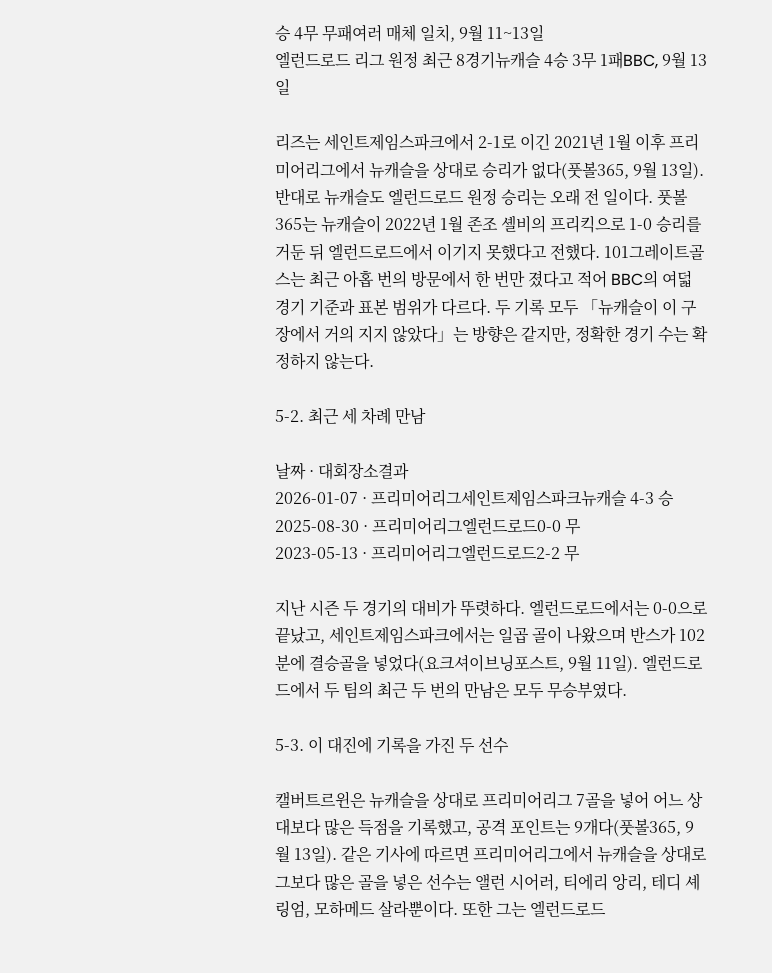승 4무 무패여러 매체 일치, 9월 11~13일
엘런드로드 리그 원정 최근 8경기뉴캐슬 4승 3무 1패BBC, 9월 13일

리즈는 세인트제임스파크에서 2-1로 이긴 2021년 1월 이후 프리미어리그에서 뉴캐슬을 상대로 승리가 없다(풋볼365, 9월 13일). 반대로 뉴캐슬도 엘런드로드 원정 승리는 오래 전 일이다. 풋볼365는 뉴캐슬이 2022년 1월 존조 셸비의 프리킥으로 1-0 승리를 거둔 뒤 엘런드로드에서 이기지 못했다고 전했다. 101그레이트골스는 최근 아홉 번의 방문에서 한 번만 졌다고 적어 BBC의 여덟 경기 기준과 표본 범위가 다르다. 두 기록 모두 「뉴캐슬이 이 구장에서 거의 지지 않았다」는 방향은 같지만, 정확한 경기 수는 확정하지 않는다.

5-2. 최근 세 차례 만남

날짜 · 대회장소결과
2026-01-07 · 프리미어리그세인트제임스파크뉴캐슬 4-3 승
2025-08-30 · 프리미어리그엘런드로드0-0 무
2023-05-13 · 프리미어리그엘런드로드2-2 무

지난 시즌 두 경기의 대비가 뚜렷하다. 엘런드로드에서는 0-0으로 끝났고, 세인트제임스파크에서는 일곱 골이 나왔으며 반스가 102분에 결승골을 넣었다(요크셔이브닝포스트, 9월 11일). 엘런드로드에서 두 팀의 최근 두 번의 만남은 모두 무승부였다.

5-3. 이 대진에 기록을 가진 두 선수

캘버트르윈은 뉴캐슬을 상대로 프리미어리그 7골을 넣어 어느 상대보다 많은 득점을 기록했고, 공격 포인트는 9개다(풋볼365, 9월 13일). 같은 기사에 따르면 프리미어리그에서 뉴캐슬을 상대로 그보다 많은 골을 넣은 선수는 앨런 시어러, 티에리 앙리, 테디 셰링엄, 모하메드 살라뿐이다. 또한 그는 엘런드로드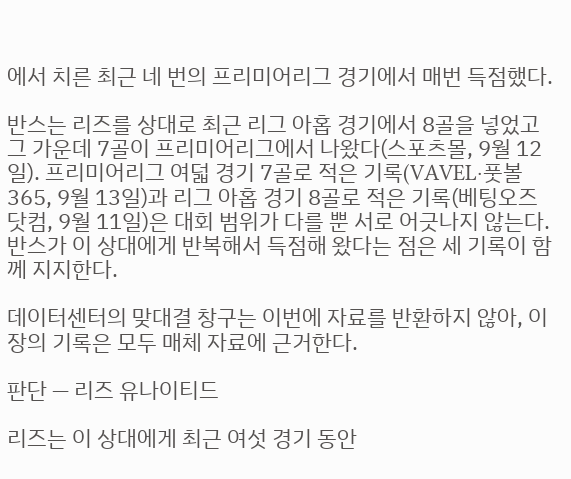에서 치른 최근 네 번의 프리미어리그 경기에서 매번 득점했다.

반스는 리즈를 상대로 최근 리그 아홉 경기에서 8골을 넣었고 그 가운데 7골이 프리미어리그에서 나왔다(스포츠몰, 9월 12일). 프리미어리그 여덟 경기 7골로 적은 기록(VAVEL·풋볼365, 9월 13일)과 리그 아홉 경기 8골로 적은 기록(베팅오즈닷컴, 9월 11일)은 대회 범위가 다를 뿐 서로 어긋나지 않는다. 반스가 이 상대에게 반복해서 득점해 왔다는 점은 세 기록이 함께 지지한다.

데이터센터의 맞대결 창구는 이번에 자료를 반환하지 않아, 이 장의 기록은 모두 매체 자료에 근거한다.

판단 — 리즈 유나이티드

리즈는 이 상대에게 최근 여섯 경기 동안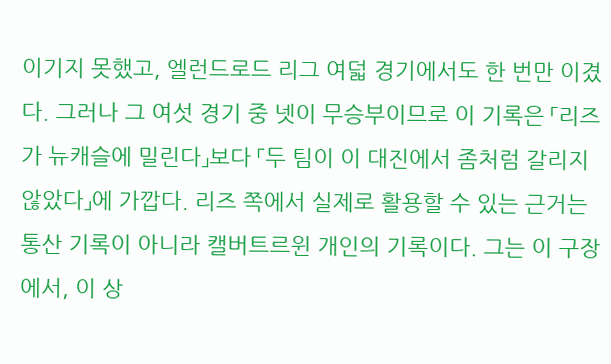이기지 못했고, 엘런드로드 리그 여덟 경기에서도 한 번만 이겼다. 그러나 그 여섯 경기 중 넷이 무승부이므로 이 기록은 「리즈가 뉴캐슬에 밀린다」보다 「두 팀이 이 대진에서 좀처럼 갈리지 않았다」에 가깝다. 리즈 쪽에서 실제로 활용할 수 있는 근거는 통산 기록이 아니라 캘버트르윈 개인의 기록이다. 그는 이 구장에서, 이 상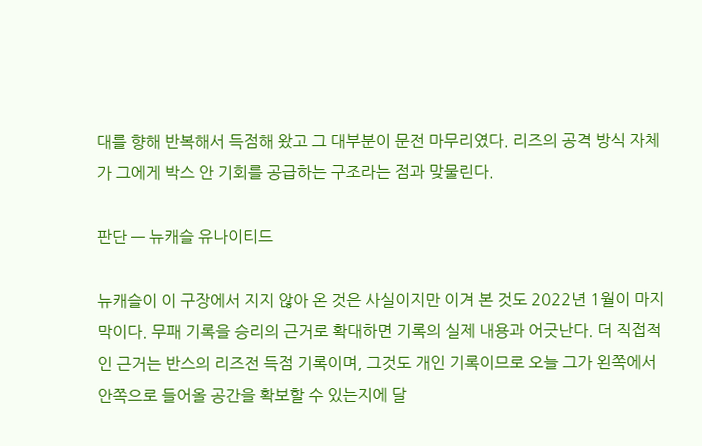대를 향해 반복해서 득점해 왔고 그 대부분이 문전 마무리였다. 리즈의 공격 방식 자체가 그에게 박스 안 기회를 공급하는 구조라는 점과 맞물린다.

판단 — 뉴캐슬 유나이티드

뉴캐슬이 이 구장에서 지지 않아 온 것은 사실이지만 이겨 본 것도 2022년 1월이 마지막이다. 무패 기록을 승리의 근거로 확대하면 기록의 실제 내용과 어긋난다. 더 직접적인 근거는 반스의 리즈전 득점 기록이며, 그것도 개인 기록이므로 오늘 그가 왼쪽에서 안쪽으로 들어올 공간을 확보할 수 있는지에 달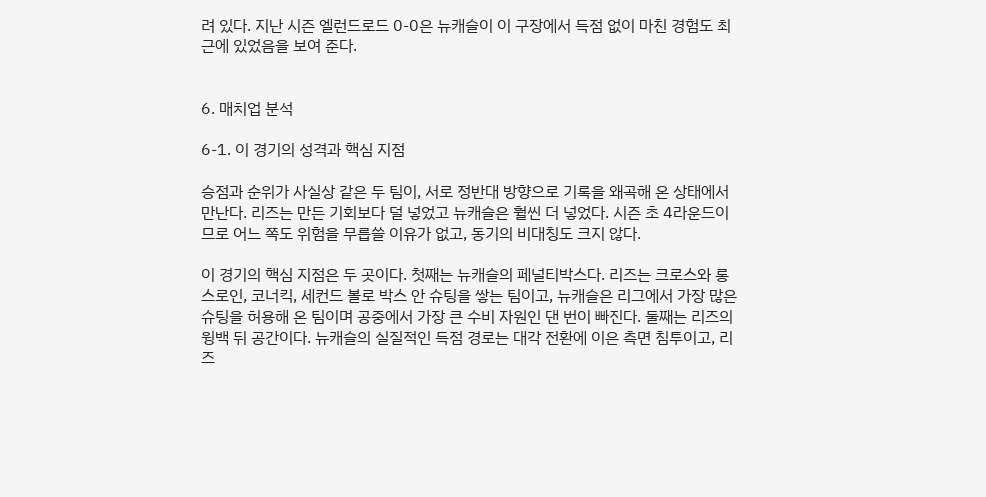려 있다. 지난 시즌 엘런드로드 0-0은 뉴캐슬이 이 구장에서 득점 없이 마친 경험도 최근에 있었음을 보여 준다.


6. 매치업 분석

6-1. 이 경기의 성격과 핵심 지점

승점과 순위가 사실상 같은 두 팀이, 서로 정반대 방향으로 기록을 왜곡해 온 상태에서 만난다. 리즈는 만든 기회보다 덜 넣었고 뉴캐슬은 훨씬 더 넣었다. 시즌 초 4라운드이므로 어느 쪽도 위험을 무릅쓸 이유가 없고, 동기의 비대칭도 크지 않다.

이 경기의 핵심 지점은 두 곳이다. 첫째는 뉴캐슬의 페널티박스다. 리즈는 크로스와 롱스로인, 코너킥, 세컨드 볼로 박스 안 슈팅을 쌓는 팀이고, 뉴캐슬은 리그에서 가장 많은 슈팅을 허용해 온 팀이며 공중에서 가장 큰 수비 자원인 댄 번이 빠진다. 둘째는 리즈의 윙백 뒤 공간이다. 뉴캐슬의 실질적인 득점 경로는 대각 전환에 이은 측면 침투이고, 리즈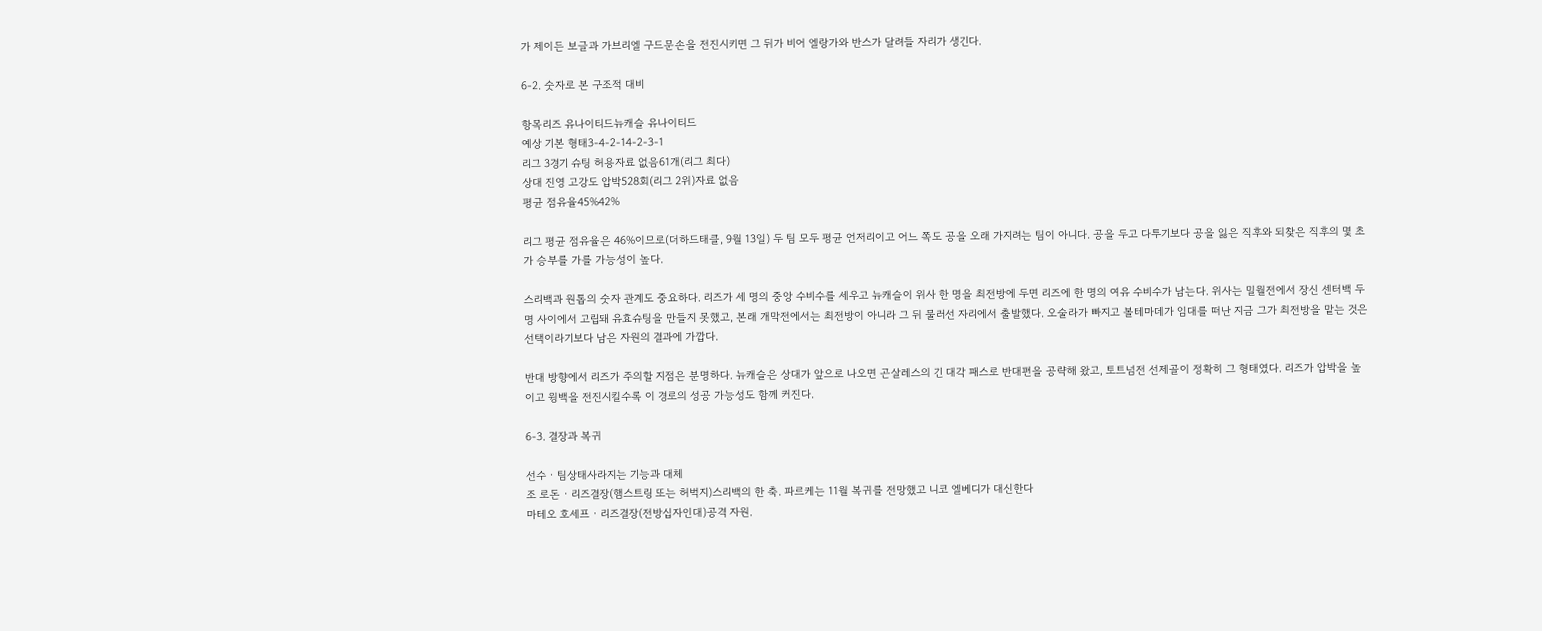가 제이든 보글과 가브리엘 구드문손을 전진시키면 그 뒤가 비어 엘랑가와 반스가 달려들 자리가 생긴다.

6-2. 숫자로 본 구조적 대비

항목리즈 유나이티드뉴캐슬 유나이티드
예상 기본 형태3-4-2-14-2-3-1
리그 3경기 슈팅 허용자료 없음61개(리그 최다)
상대 진영 고강도 압박528회(리그 2위)자료 없음
평균 점유율45%42%

리그 평균 점유율은 46%이므로(더하드태클, 9월 13일) 두 팀 모두 평균 언저리이고 어느 쪽도 공을 오래 가지려는 팀이 아니다. 공을 두고 다투기보다 공을 잃은 직후와 되찾은 직후의 몇 초가 승부를 가를 가능성이 높다.

스리백과 원톱의 숫자 관계도 중요하다. 리즈가 세 명의 중앙 수비수를 세우고 뉴캐슬이 위사 한 명을 최전방에 두면 리즈에 한 명의 여유 수비수가 남는다. 위사는 밀월전에서 장신 센터백 두 명 사이에서 고립돼 유효슈팅을 만들지 못했고, 본래 개막전에서는 최전방이 아니라 그 뒤 물러선 자리에서 출발했다. 오술라가 빠지고 볼테마데가 임대를 떠난 지금 그가 최전방을 맡는 것은 선택이라기보다 남은 자원의 결과에 가깝다.

반대 방향에서 리즈가 주의할 지점은 분명하다. 뉴캐슬은 상대가 앞으로 나오면 곤살레스의 긴 대각 패스로 반대편을 공략해 왔고, 토트넘전 선제골이 정확히 그 형태였다. 리즈가 압박을 높이고 윙백을 전진시킬수록 이 경로의 성공 가능성도 함께 커진다.

6-3. 결장과 복귀

선수 · 팀상태사라지는 기능과 대체
조 로돈 · 리즈결장(햄스트링 또는 허벅지)스리백의 한 축. 파르케는 11월 복귀를 전망했고 니코 엘베디가 대신한다
마테오 호세프 · 리즈결장(전방십자인대)공격 자원.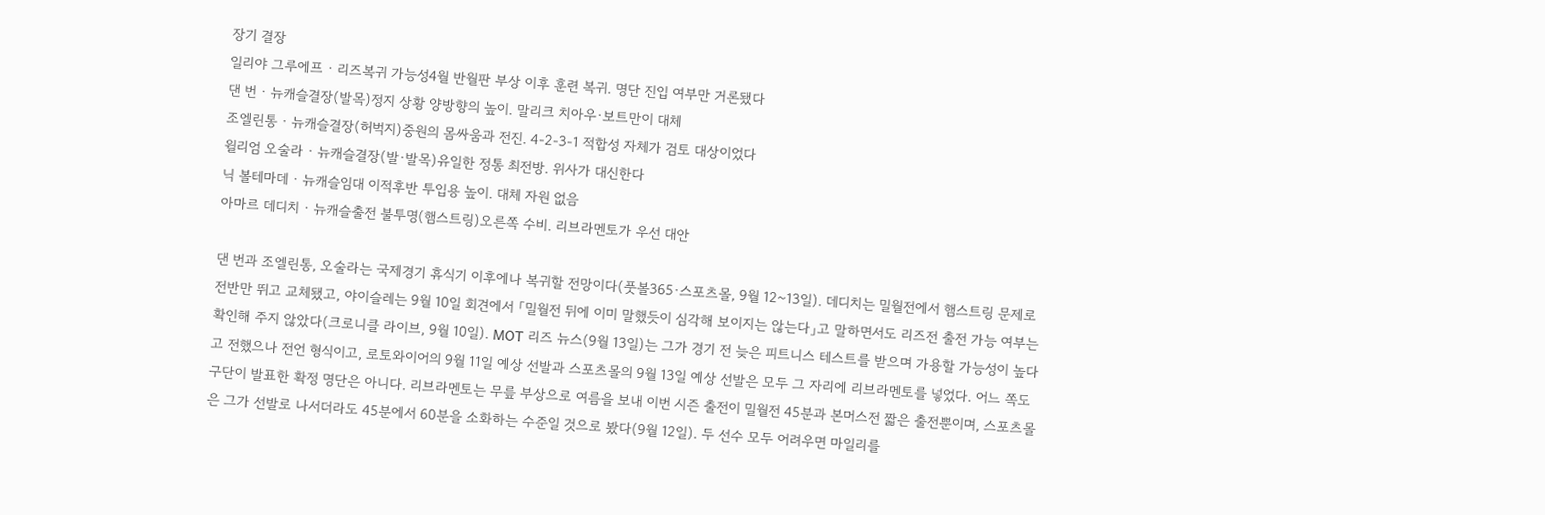장기 결장
일리야 그루에프 · 리즈복귀 가능성4월 반월판 부상 이후 훈련 복귀. 명단 진입 여부만 거론됐다
댄 번 · 뉴캐슬결장(발목)정지 상황 양방향의 높이. 말리크 치아우·보트만이 대체
조엘린통 · 뉴캐슬결장(허벅지)중원의 몸싸움과 전진. 4-2-3-1 적합성 자체가 검토 대상이었다
윌리엄 오술라 · 뉴캐슬결장(발·발목)유일한 정통 최전방. 위사가 대신한다
닉 볼테마데 · 뉴캐슬임대 이적후반 투입용 높이. 대체 자원 없음
아마르 데디치 · 뉴캐슬출전 불투명(햄스트링)오른쪽 수비. 리브라멘토가 우선 대안

댄 번과 조엘린통, 오술라는 국제경기 휴식기 이후에나 복귀할 전망이다(풋볼365·스포츠몰, 9월 12~13일). 데디치는 밀월전에서 햄스트링 문제로 전반만 뛰고 교체됐고, 야이슬레는 9월 10일 회견에서 「밀월전 뒤에 이미 말했듯이 심각해 보이지는 않는다」고 말하면서도 리즈전 출전 가능 여부는 확인해 주지 않았다(크로니클 라이브, 9월 10일). MOT 리즈 뉴스(9월 13일)는 그가 경기 전 늦은 피트니스 테스트를 받으며 가용할 가능성이 높다고 전했으나 전언 형식이고, 로토와이어의 9월 11일 예상 선발과 스포츠몰의 9월 13일 예상 선발은 모두 그 자리에 리브라멘토를 넣었다. 어느 쪽도 구단이 발표한 확정 명단은 아니다. 리브라멘토는 무릎 부상으로 여름을 보내 이번 시즌 출전이 밀월전 45분과 본머스전 짧은 출전뿐이며, 스포츠몰은 그가 선발로 나서더라도 45분에서 60분을 소화하는 수준일 것으로 봤다(9월 12일). 두 선수 모두 어려우면 마일리를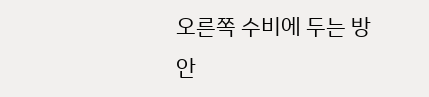오른쪽 수비에 두는 방안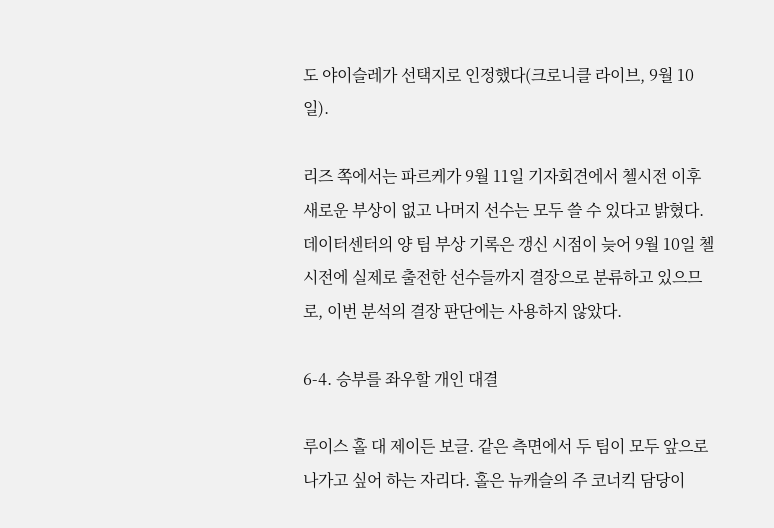도 야이슬레가 선택지로 인정했다(크로니클 라이브, 9월 10일).

리즈 쪽에서는 파르케가 9월 11일 기자회견에서 첼시전 이후 새로운 부상이 없고 나머지 선수는 모두 쓸 수 있다고 밝혔다. 데이터센터의 양 팀 부상 기록은 갱신 시점이 늦어 9월 10일 첼시전에 실제로 출전한 선수들까지 결장으로 분류하고 있으므로, 이번 분석의 결장 판단에는 사용하지 않았다.

6-4. 승부를 좌우할 개인 대결

루이스 홀 대 제이든 보글. 같은 측면에서 두 팀이 모두 앞으로 나가고 싶어 하는 자리다. 홀은 뉴캐슬의 주 코너킥 담당이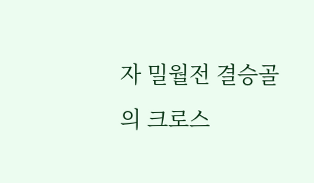자 밀월전 결승골의 크로스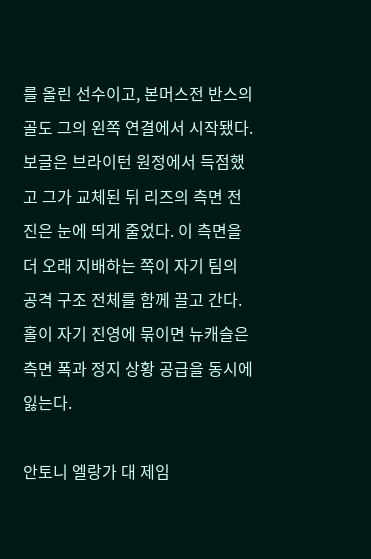를 올린 선수이고, 본머스전 반스의 골도 그의 왼쪽 연결에서 시작됐다. 보글은 브라이턴 원정에서 득점했고 그가 교체된 뒤 리즈의 측면 전진은 눈에 띄게 줄었다. 이 측면을 더 오래 지배하는 쪽이 자기 팀의 공격 구조 전체를 함께 끌고 간다. 홀이 자기 진영에 묶이면 뉴캐슬은 측면 폭과 정지 상황 공급을 동시에 잃는다.

안토니 엘랑가 대 제임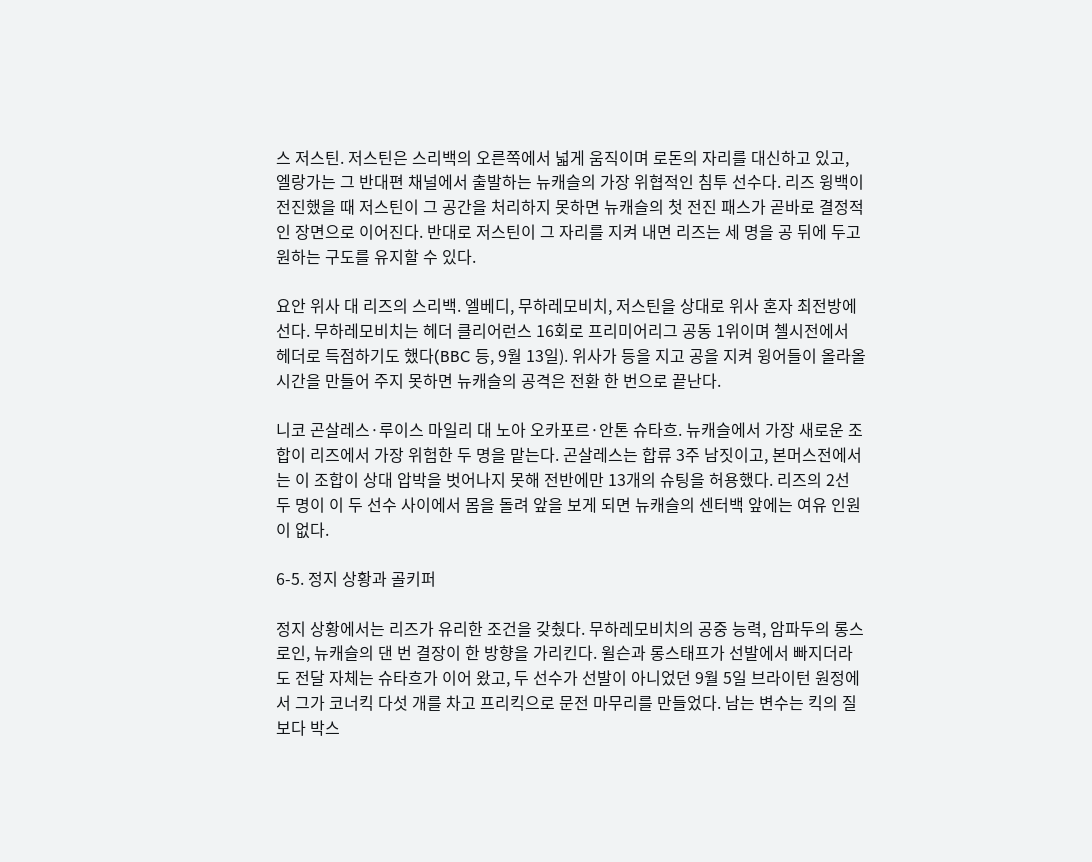스 저스틴. 저스틴은 스리백의 오른쪽에서 넓게 움직이며 로돈의 자리를 대신하고 있고, 엘랑가는 그 반대편 채널에서 출발하는 뉴캐슬의 가장 위협적인 침투 선수다. 리즈 윙백이 전진했을 때 저스틴이 그 공간을 처리하지 못하면 뉴캐슬의 첫 전진 패스가 곧바로 결정적인 장면으로 이어진다. 반대로 저스틴이 그 자리를 지켜 내면 리즈는 세 명을 공 뒤에 두고 원하는 구도를 유지할 수 있다.

요안 위사 대 리즈의 스리백. 엘베디, 무하레모비치, 저스틴을 상대로 위사 혼자 최전방에 선다. 무하레모비치는 헤더 클리어런스 16회로 프리미어리그 공동 1위이며 첼시전에서 헤더로 득점하기도 했다(BBC 등, 9월 13일). 위사가 등을 지고 공을 지켜 윙어들이 올라올 시간을 만들어 주지 못하면 뉴캐슬의 공격은 전환 한 번으로 끝난다.

니코 곤살레스·루이스 마일리 대 노아 오카포르·안톤 슈타흐. 뉴캐슬에서 가장 새로운 조합이 리즈에서 가장 위험한 두 명을 맡는다. 곤살레스는 합류 3주 남짓이고, 본머스전에서는 이 조합이 상대 압박을 벗어나지 못해 전반에만 13개의 슈팅을 허용했다. 리즈의 2선 두 명이 이 두 선수 사이에서 몸을 돌려 앞을 보게 되면 뉴캐슬의 센터백 앞에는 여유 인원이 없다.

6-5. 정지 상황과 골키퍼

정지 상황에서는 리즈가 유리한 조건을 갖췄다. 무하레모비치의 공중 능력, 암파두의 롱스로인, 뉴캐슬의 댄 번 결장이 한 방향을 가리킨다. 윌슨과 롱스태프가 선발에서 빠지더라도 전달 자체는 슈타흐가 이어 왔고, 두 선수가 선발이 아니었던 9월 5일 브라이턴 원정에서 그가 코너킥 다섯 개를 차고 프리킥으로 문전 마무리를 만들었다. 남는 변수는 킥의 질보다 박스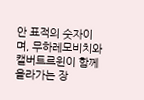안 표적의 숫자이며, 무하레모비치와 캘버트르윈이 함께 올라가는 장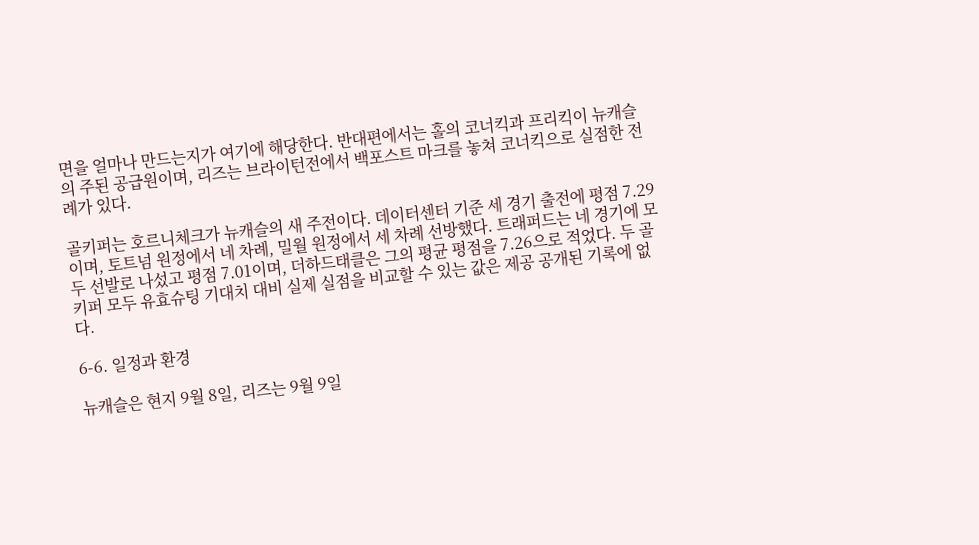면을 얼마나 만드는지가 여기에 해당한다. 반대편에서는 홀의 코너킥과 프리킥이 뉴캐슬의 주된 공급원이며, 리즈는 브라이턴전에서 백포스트 마크를 놓쳐 코너킥으로 실점한 전례가 있다.

골키퍼는 호르니체크가 뉴캐슬의 새 주전이다. 데이터센터 기준 세 경기 출전에 평점 7.29이며, 토트넘 원정에서 네 차례, 밀월 원정에서 세 차례 선방했다. 트래퍼드는 네 경기에 모두 선발로 나섰고 평점 7.01이며, 더하드태클은 그의 평균 평점을 7.26으로 적었다. 두 골키퍼 모두 유효슈팅 기대치 대비 실제 실점을 비교할 수 있는 값은 제공 공개된 기록에 없다.

6-6. 일정과 환경

뉴캐슬은 현지 9월 8일, 리즈는 9월 9일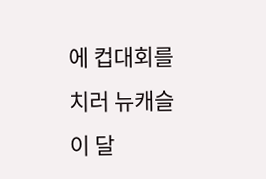에 컵대회를 치러 뉴캐슬이 달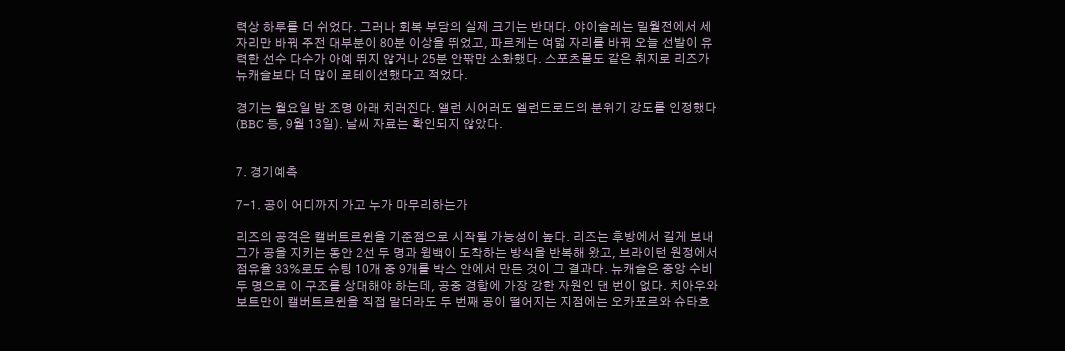력상 하루를 더 쉬었다. 그러나 회복 부담의 실제 크기는 반대다. 야이슬레는 밀월전에서 세 자리만 바꿔 주전 대부분이 80분 이상을 뛰었고, 파르케는 여덟 자리를 바꿔 오늘 선발이 유력한 선수 다수가 아예 뛰지 않거나 25분 안팎만 소화했다. 스포츠몰도 같은 취지로 리즈가 뉴캐슬보다 더 많이 로테이션했다고 적었다.

경기는 월요일 밤 조명 아래 치러진다. 앨런 시어러도 엘런드로드의 분위기 강도를 인정했다(BBC 등, 9월 13일). 날씨 자료는 확인되지 않았다.


7. 경기예측

7-1. 공이 어디까지 가고 누가 마무리하는가

리즈의 공격은 캘버트르윈을 기준점으로 시작될 가능성이 높다. 리즈는 후방에서 길게 보내 그가 공을 지키는 동안 2선 두 명과 윙백이 도착하는 방식을 반복해 왔고, 브라이턴 원정에서 점유율 33%로도 슈팅 10개 중 9개를 박스 안에서 만든 것이 그 결과다. 뉴캐슬은 중앙 수비 두 명으로 이 구조를 상대해야 하는데, 공중 경합에 가장 강한 자원인 댄 번이 없다. 치아우와 보트만이 캘버트르윈을 직접 맡더라도 두 번째 공이 떨어지는 지점에는 오카포르와 슈타흐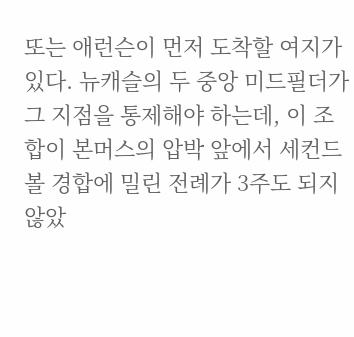또는 애런슨이 먼저 도착할 여지가 있다. 뉴캐슬의 두 중앙 미드필더가 그 지점을 통제해야 하는데, 이 조합이 본머스의 압박 앞에서 세컨드 볼 경합에 밀린 전례가 3주도 되지 않았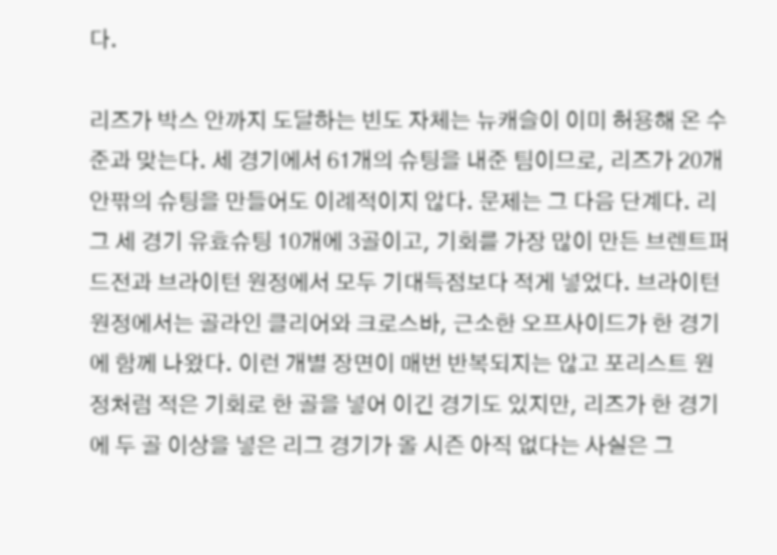다.

리즈가 박스 안까지 도달하는 빈도 자체는 뉴캐슬이 이미 허용해 온 수준과 맞는다. 세 경기에서 61개의 슈팅을 내준 팀이므로, 리즈가 20개 안팎의 슈팅을 만들어도 이례적이지 않다. 문제는 그 다음 단계다. 리그 세 경기 유효슈팅 10개에 3골이고, 기회를 가장 많이 만든 브렌트퍼드전과 브라이턴 원정에서 모두 기대득점보다 적게 넣었다. 브라이턴 원정에서는 골라인 클리어와 크로스바, 근소한 오프사이드가 한 경기에 함께 나왔다. 이런 개별 장면이 매번 반복되지는 않고 포리스트 원정처럼 적은 기회로 한 골을 넣어 이긴 경기도 있지만, 리즈가 한 경기에 두 골 이상을 넣은 리그 경기가 올 시즌 아직 없다는 사실은 그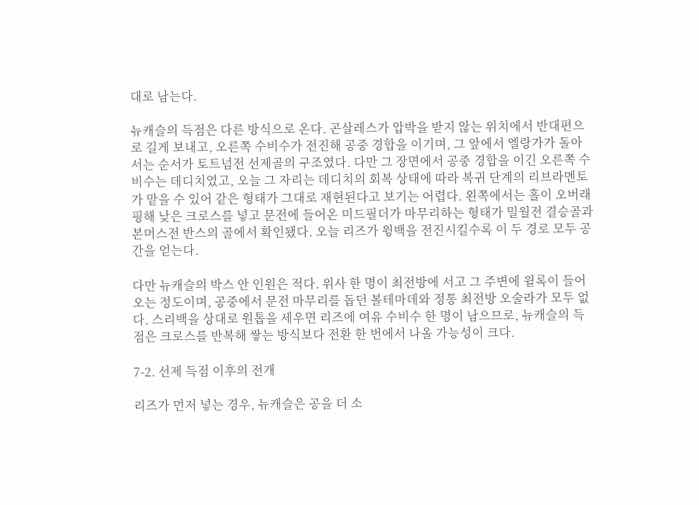대로 남는다.

뉴캐슬의 득점은 다른 방식으로 온다. 곤살레스가 압박을 받지 않는 위치에서 반대편으로 길게 보내고, 오른쪽 수비수가 전진해 공중 경합을 이기며, 그 앞에서 엘랑가가 돌아서는 순서가 토트넘전 선제골의 구조였다. 다만 그 장면에서 공중 경합을 이긴 오른쪽 수비수는 데디치였고, 오늘 그 자리는 데디치의 회복 상태에 따라 복귀 단계의 리브라멘토가 맡을 수 있어 같은 형태가 그대로 재현된다고 보기는 어렵다. 왼쪽에서는 홀이 오버래핑해 낮은 크로스를 넣고 문전에 들어온 미드필더가 마무리하는 형태가 밀월전 결승골과 본머스전 반스의 골에서 확인됐다. 오늘 리즈가 윙백을 전진시킬수록 이 두 경로 모두 공간을 얻는다.

다만 뉴캐슬의 박스 안 인원은 적다. 위사 한 명이 최전방에 서고 그 주변에 윌록이 들어오는 정도이며, 공중에서 문전 마무리를 돕던 볼테마데와 정통 최전방 오술라가 모두 없다. 스리백을 상대로 원톱을 세우면 리즈에 여유 수비수 한 명이 남으므로, 뉴캐슬의 득점은 크로스를 반복해 쌓는 방식보다 전환 한 번에서 나올 가능성이 크다.

7-2. 선제 득점 이후의 전개

리즈가 먼저 넣는 경우, 뉴캐슬은 공을 더 소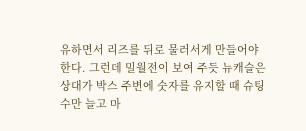유하면서 리즈를 뒤로 물러서게 만들어야 한다. 그런데 밀월전이 보여 주듯 뉴캐슬은 상대가 박스 주변에 숫자를 유지할 때 슈팅 수만 늘고 마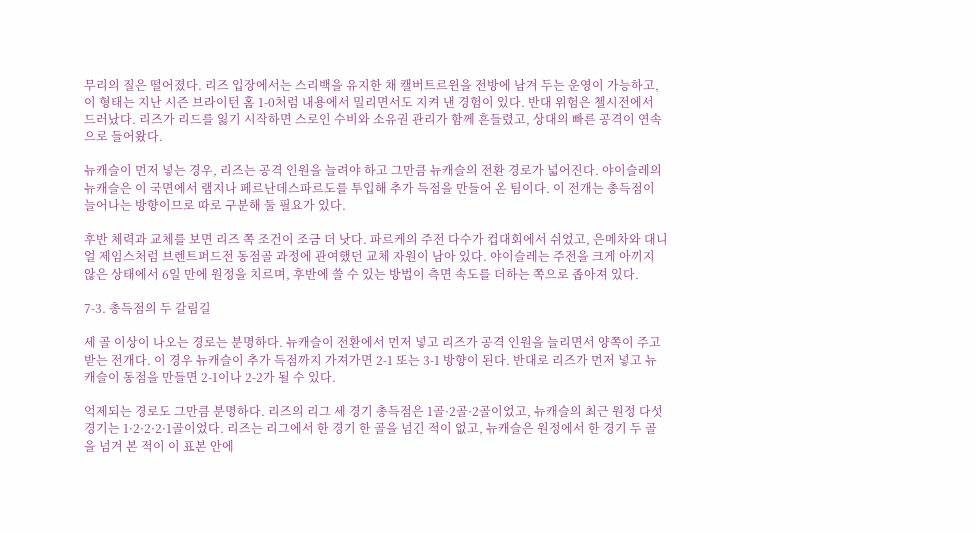무리의 질은 떨어졌다. 리즈 입장에서는 스리백을 유지한 채 캘버트르윈을 전방에 남겨 두는 운영이 가능하고, 이 형태는 지난 시즌 브라이턴 홈 1-0처럼 내용에서 밀리면서도 지켜 낸 경험이 있다. 반대 위험은 첼시전에서 드러났다. 리즈가 리드를 잃기 시작하면 스로인 수비와 소유권 관리가 함께 흔들렸고, 상대의 빠른 공격이 연속으로 들어왔다.

뉴캐슬이 먼저 넣는 경우, 리즈는 공격 인원을 늘려야 하고 그만큼 뉴캐슬의 전환 경로가 넓어진다. 야이슬레의 뉴캐슬은 이 국면에서 램지나 페르난데스파르도를 투입해 추가 득점을 만들어 온 팀이다. 이 전개는 총득점이 늘어나는 방향이므로 따로 구분해 둘 필요가 있다.

후반 체력과 교체를 보면 리즈 쪽 조건이 조금 더 낫다. 파르케의 주전 다수가 컵대회에서 쉬었고, 은메차와 대니얼 제임스처럼 브렌트퍼드전 동점골 과정에 관여했던 교체 자원이 남아 있다. 야이슬레는 주전을 크게 아끼지 않은 상태에서 6일 만에 원정을 치르며, 후반에 쓸 수 있는 방법이 측면 속도를 더하는 쪽으로 좁아져 있다.

7-3. 총득점의 두 갈림길

세 골 이상이 나오는 경로는 분명하다. 뉴캐슬이 전환에서 먼저 넣고 리즈가 공격 인원을 늘리면서 양쪽이 주고받는 전개다. 이 경우 뉴캐슬이 추가 득점까지 가져가면 2-1 또는 3-1 방향이 된다. 반대로 리즈가 먼저 넣고 뉴캐슬이 동점을 만들면 2-1이나 2-2가 될 수 있다.

억제되는 경로도 그만큼 분명하다. 리즈의 리그 세 경기 총득점은 1골·2골·2골이었고, 뉴캐슬의 최근 원정 다섯 경기는 1·2·2·2·1골이었다. 리즈는 리그에서 한 경기 한 골을 넘긴 적이 없고, 뉴캐슬은 원정에서 한 경기 두 골을 넘겨 본 적이 이 표본 안에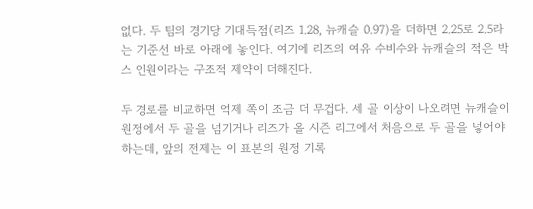없다. 두 팀의 경기당 기대득점(리즈 1.28, 뉴캐슬 0.97)을 더하면 2.25로 2.5라는 기준선 바로 아래에 놓인다. 여기에 리즈의 여유 수비수와 뉴캐슬의 적은 박스 인원이라는 구조적 제약이 더해진다.

두 경로를 비교하면 억제 쪽이 조금 더 무겁다. 세 골 이상이 나오려면 뉴캐슬이 원정에서 두 골을 넘기거나 리즈가 올 시즌 리그에서 처음으로 두 골을 넣어야 하는데, 앞의 전제는 이 표본의 원정 기록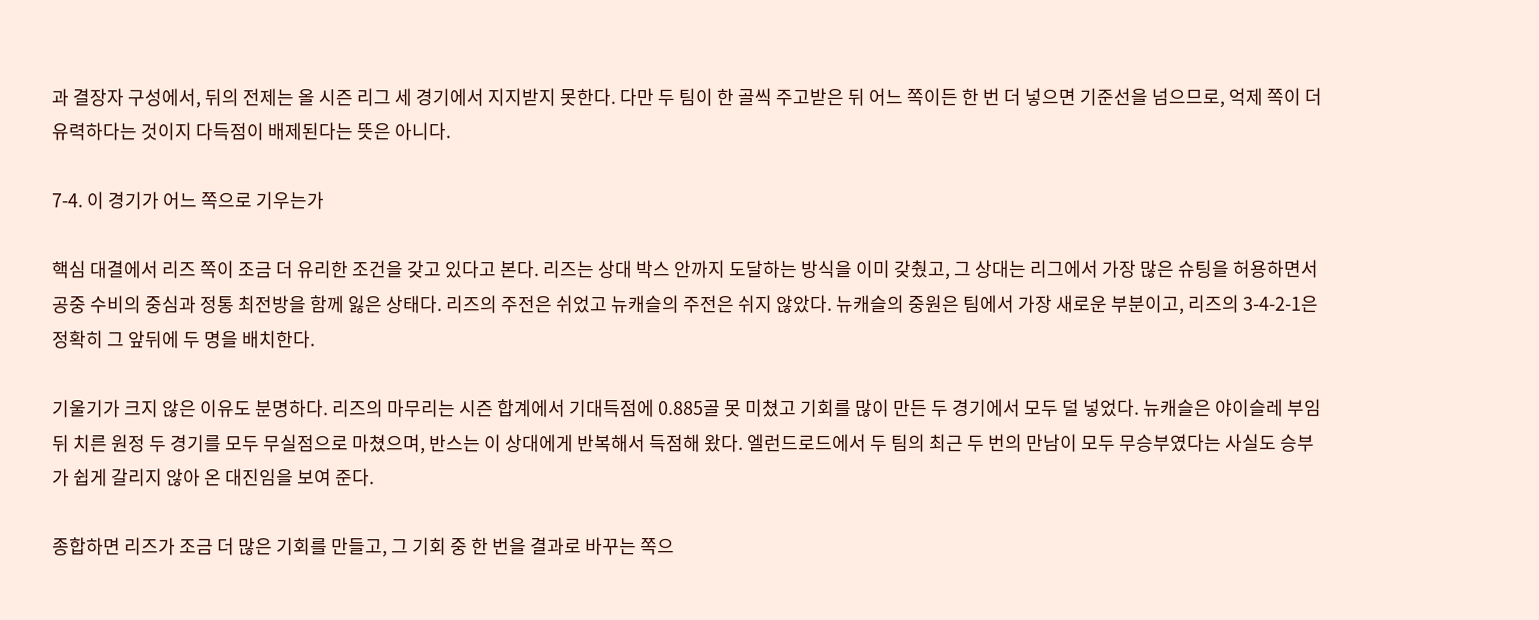과 결장자 구성에서, 뒤의 전제는 올 시즌 리그 세 경기에서 지지받지 못한다. 다만 두 팀이 한 골씩 주고받은 뒤 어느 쪽이든 한 번 더 넣으면 기준선을 넘으므로, 억제 쪽이 더 유력하다는 것이지 다득점이 배제된다는 뜻은 아니다.

7-4. 이 경기가 어느 쪽으로 기우는가

핵심 대결에서 리즈 쪽이 조금 더 유리한 조건을 갖고 있다고 본다. 리즈는 상대 박스 안까지 도달하는 방식을 이미 갖췄고, 그 상대는 리그에서 가장 많은 슈팅을 허용하면서 공중 수비의 중심과 정통 최전방을 함께 잃은 상태다. 리즈의 주전은 쉬었고 뉴캐슬의 주전은 쉬지 않았다. 뉴캐슬의 중원은 팀에서 가장 새로운 부분이고, 리즈의 3-4-2-1은 정확히 그 앞뒤에 두 명을 배치한다.

기울기가 크지 않은 이유도 분명하다. 리즈의 마무리는 시즌 합계에서 기대득점에 0.885골 못 미쳤고 기회를 많이 만든 두 경기에서 모두 덜 넣었다. 뉴캐슬은 야이슬레 부임 뒤 치른 원정 두 경기를 모두 무실점으로 마쳤으며, 반스는 이 상대에게 반복해서 득점해 왔다. 엘런드로드에서 두 팀의 최근 두 번의 만남이 모두 무승부였다는 사실도 승부가 쉽게 갈리지 않아 온 대진임을 보여 준다.

종합하면 리즈가 조금 더 많은 기회를 만들고, 그 기회 중 한 번을 결과로 바꾸는 쪽으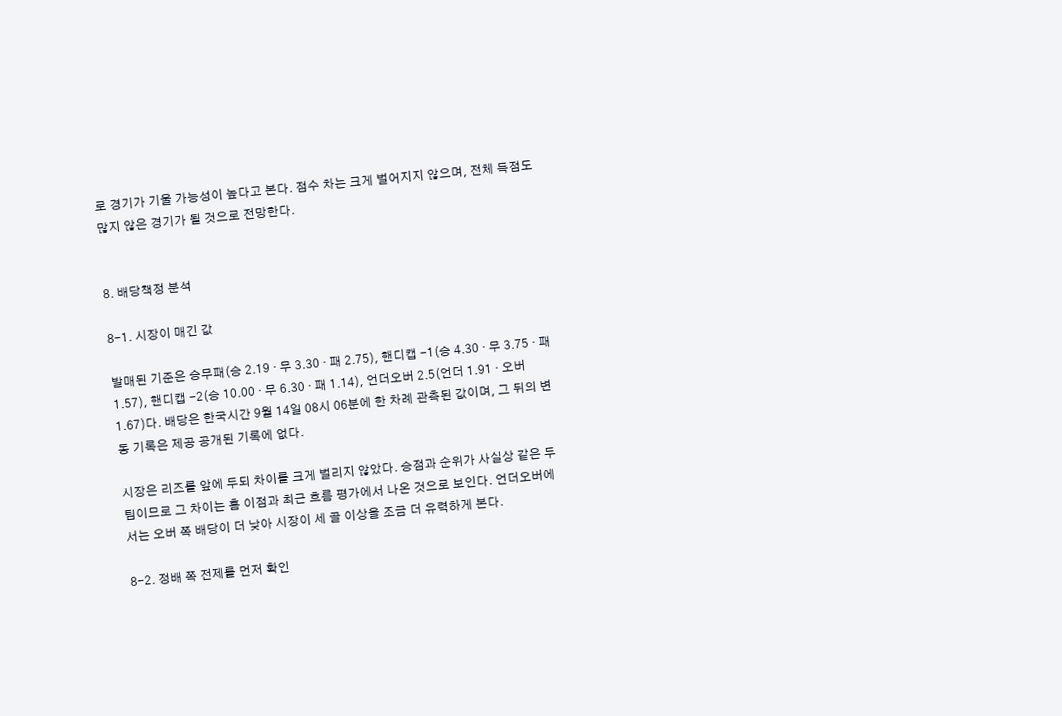로 경기가 기울 가능성이 높다고 본다. 점수 차는 크게 벌어지지 않으며, 전체 득점도 많지 않은 경기가 될 것으로 전망한다.


8. 배당책정 분석

8-1. 시장이 매긴 값

발매된 기준은 승무패(승 2.19 · 무 3.30 · 패 2.75), 핸디캡 -1(승 4.30 · 무 3.75 · 패 1.57), 핸디캡 -2(승 10.00 · 무 6.30 · 패 1.14), 언더오버 2.5(언더 1.91 · 오버 1.67)다. 배당은 한국시간 9월 14일 08시 06분에 한 차례 관측된 값이며, 그 뒤의 변동 기록은 제공 공개된 기록에 없다.

시장은 리즈를 앞에 두되 차이를 크게 벌리지 않았다. 승점과 순위가 사실상 같은 두 팀이므로 그 차이는 홈 이점과 최근 흐름 평가에서 나온 것으로 보인다. 언더오버에서는 오버 쪽 배당이 더 낮아 시장이 세 골 이상을 조금 더 유력하게 본다.

8-2. 정배 쪽 전제를 먼저 확인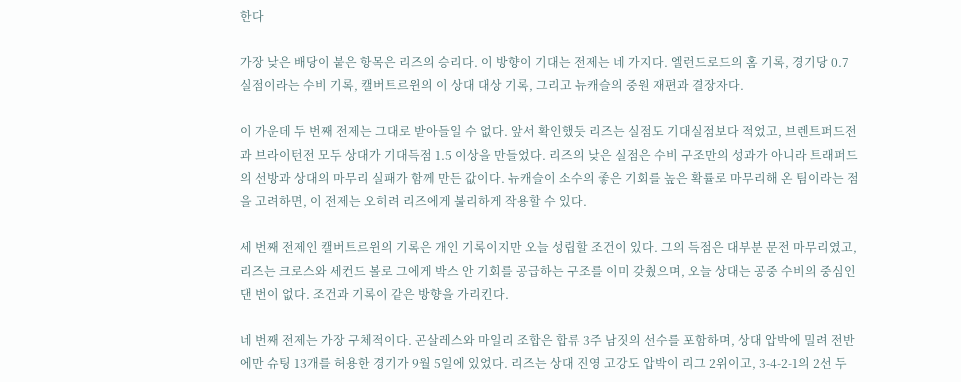한다

가장 낮은 배당이 붙은 항목은 리즈의 승리다. 이 방향이 기대는 전제는 네 가지다. 엘런드로드의 홈 기록, 경기당 0.7실점이라는 수비 기록, 캘버트르윈의 이 상대 대상 기록, 그리고 뉴캐슬의 중원 재편과 결장자다.

이 가운데 두 번째 전제는 그대로 받아들일 수 없다. 앞서 확인했듯 리즈는 실점도 기대실점보다 적었고, 브렌트퍼드전과 브라이턴전 모두 상대가 기대득점 1.5 이상을 만들었다. 리즈의 낮은 실점은 수비 구조만의 성과가 아니라 트래퍼드의 선방과 상대의 마무리 실패가 함께 만든 값이다. 뉴캐슬이 소수의 좋은 기회를 높은 확률로 마무리해 온 팀이라는 점을 고려하면, 이 전제는 오히려 리즈에게 불리하게 작용할 수 있다.

세 번째 전제인 캘버트르윈의 기록은 개인 기록이지만 오늘 성립할 조건이 있다. 그의 득점은 대부분 문전 마무리였고, 리즈는 크로스와 세컨드 볼로 그에게 박스 안 기회를 공급하는 구조를 이미 갖췄으며, 오늘 상대는 공중 수비의 중심인 댄 번이 없다. 조건과 기록이 같은 방향을 가리킨다.

네 번째 전제는 가장 구체적이다. 곤살레스와 마일리 조합은 합류 3주 남짓의 선수를 포함하며, 상대 압박에 밀려 전반에만 슈팅 13개를 허용한 경기가 9월 5일에 있었다. 리즈는 상대 진영 고강도 압박이 리그 2위이고, 3-4-2-1의 2선 두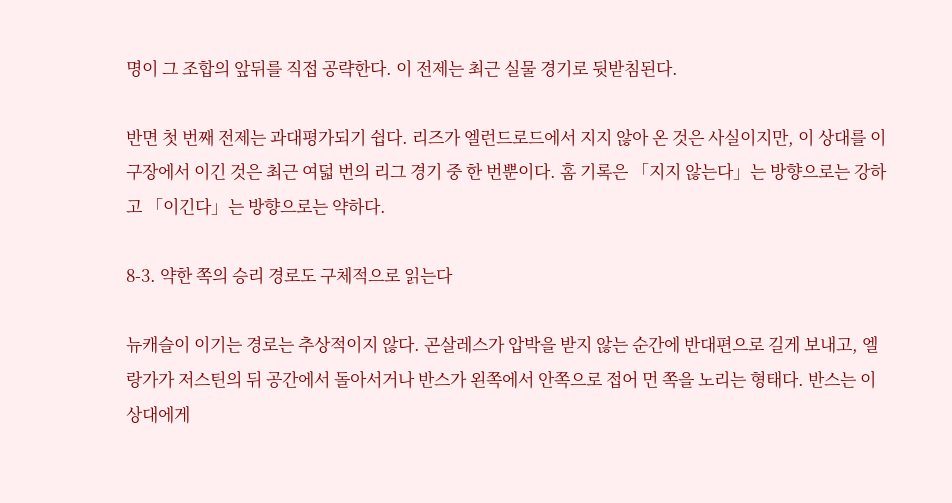명이 그 조합의 앞뒤를 직접 공략한다. 이 전제는 최근 실물 경기로 뒷받침된다.

반면 첫 번째 전제는 과대평가되기 쉽다. 리즈가 엘런드로드에서 지지 않아 온 것은 사실이지만, 이 상대를 이 구장에서 이긴 것은 최근 여덟 번의 리그 경기 중 한 번뿐이다. 홈 기록은 「지지 않는다」는 방향으로는 강하고 「이긴다」는 방향으로는 약하다.

8-3. 약한 쪽의 승리 경로도 구체적으로 읽는다

뉴캐슬이 이기는 경로는 추상적이지 않다. 곤살레스가 압박을 받지 않는 순간에 반대편으로 길게 보내고, 엘랑가가 저스틴의 뒤 공간에서 돌아서거나 반스가 왼쪽에서 안쪽으로 접어 먼 쪽을 노리는 형태다. 반스는 이 상대에게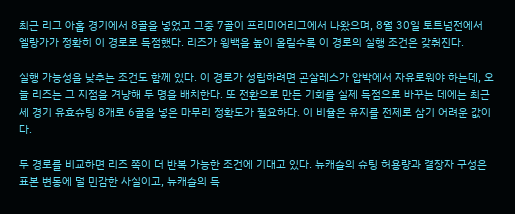최근 리그 아홉 경기에서 8골을 넣었고 그중 7골이 프리미어리그에서 나왔으며, 8월 30일 토트넘전에서 엘랑가가 정확히 이 경로로 득점했다. 리즈가 윙백을 높이 올릴수록 이 경로의 실행 조건은 갖춰진다.

실행 가능성을 낮추는 조건도 함께 있다. 이 경로가 성립하려면 곤살레스가 압박에서 자유로워야 하는데, 오늘 리즈는 그 지점을 겨냥해 두 명을 배치한다. 또 전환으로 만든 기회를 실제 득점으로 바꾸는 데에는 최근 세 경기 유효슈팅 8개로 6골을 넣은 마무리 정확도가 필요하다. 이 비율은 유지를 전제로 삼기 어려운 값이다.

두 경로를 비교하면 리즈 쪽이 더 반복 가능한 조건에 기대고 있다. 뉴캐슬의 슈팅 허용량과 결장자 구성은 표본 변동에 덜 민감한 사실이고, 뉴캐슬의 득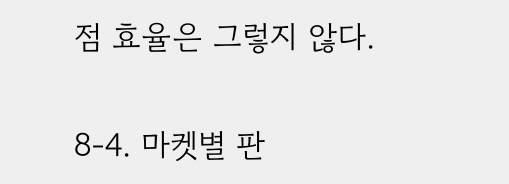점 효율은 그렇지 않다.

8-4. 마켓별 판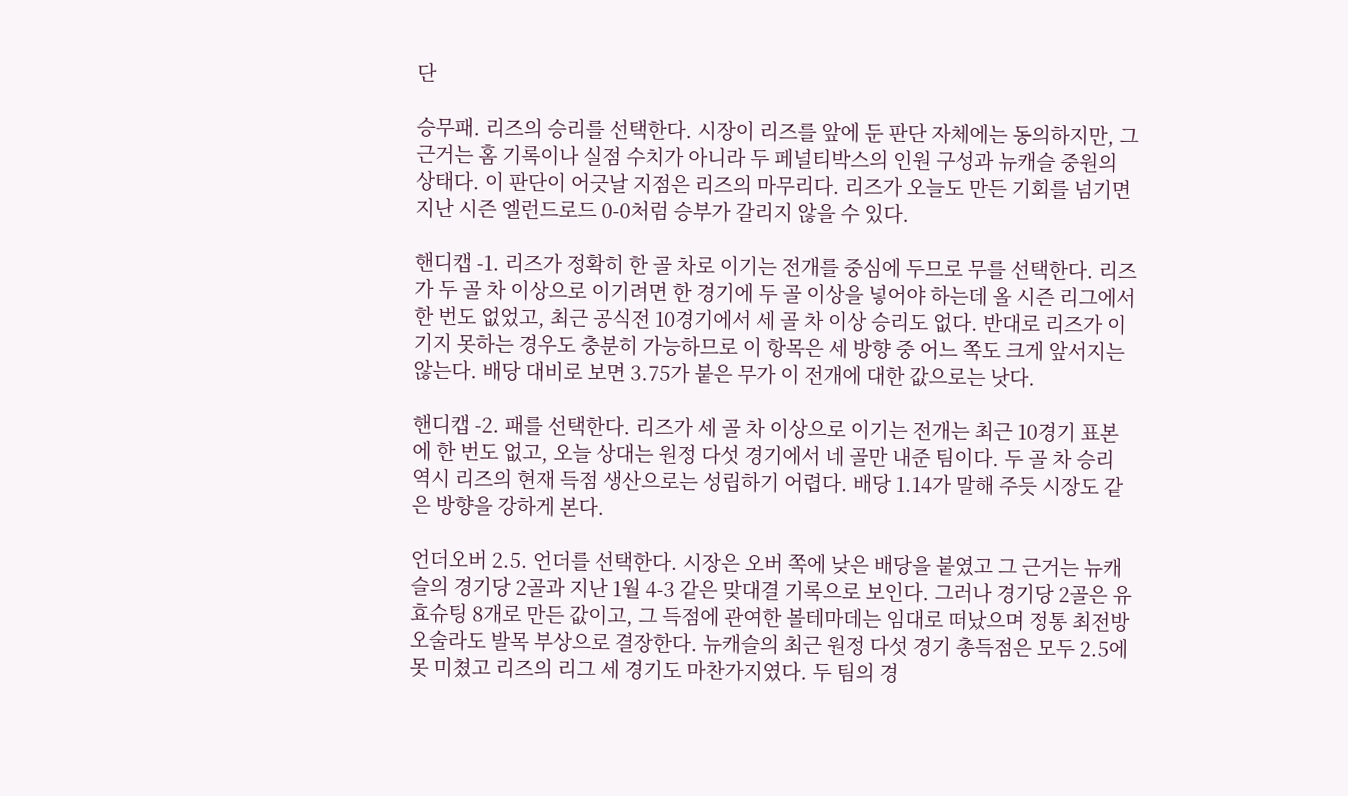단

승무패. 리즈의 승리를 선택한다. 시장이 리즈를 앞에 둔 판단 자체에는 동의하지만, 그 근거는 홈 기록이나 실점 수치가 아니라 두 페널티박스의 인원 구성과 뉴캐슬 중원의 상태다. 이 판단이 어긋날 지점은 리즈의 마무리다. 리즈가 오늘도 만든 기회를 넘기면 지난 시즌 엘런드로드 0-0처럼 승부가 갈리지 않을 수 있다.

핸디캡 -1. 리즈가 정확히 한 골 차로 이기는 전개를 중심에 두므로 무를 선택한다. 리즈가 두 골 차 이상으로 이기려면 한 경기에 두 골 이상을 넣어야 하는데 올 시즌 리그에서 한 번도 없었고, 최근 공식전 10경기에서 세 골 차 이상 승리도 없다. 반대로 리즈가 이기지 못하는 경우도 충분히 가능하므로 이 항목은 세 방향 중 어느 쪽도 크게 앞서지는 않는다. 배당 대비로 보면 3.75가 붙은 무가 이 전개에 대한 값으로는 낫다.

핸디캡 -2. 패를 선택한다. 리즈가 세 골 차 이상으로 이기는 전개는 최근 10경기 표본에 한 번도 없고, 오늘 상대는 원정 다섯 경기에서 네 골만 내준 팀이다. 두 골 차 승리 역시 리즈의 현재 득점 생산으로는 성립하기 어렵다. 배당 1.14가 말해 주듯 시장도 같은 방향을 강하게 본다.

언더오버 2.5. 언더를 선택한다. 시장은 오버 쪽에 낮은 배당을 붙였고 그 근거는 뉴캐슬의 경기당 2골과 지난 1월 4-3 같은 맞대결 기록으로 보인다. 그러나 경기당 2골은 유효슈팅 8개로 만든 값이고, 그 득점에 관여한 볼테마데는 임대로 떠났으며 정통 최전방 오술라도 발목 부상으로 결장한다. 뉴캐슬의 최근 원정 다섯 경기 총득점은 모두 2.5에 못 미쳤고 리즈의 리그 세 경기도 마찬가지였다. 두 팀의 경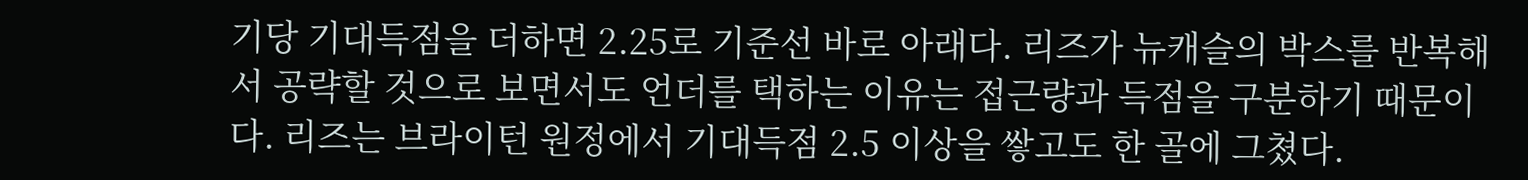기당 기대득점을 더하면 2.25로 기준선 바로 아래다. 리즈가 뉴캐슬의 박스를 반복해서 공략할 것으로 보면서도 언더를 택하는 이유는 접근량과 득점을 구분하기 때문이다. 리즈는 브라이턴 원정에서 기대득점 2.5 이상을 쌓고도 한 골에 그쳤다.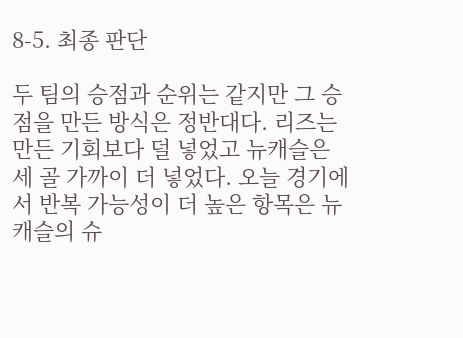8-5. 최종 판단

두 팀의 승점과 순위는 같지만 그 승점을 만든 방식은 정반대다. 리즈는 만든 기회보다 덜 넣었고 뉴캐슬은 세 골 가까이 더 넣었다. 오늘 경기에서 반복 가능성이 더 높은 항목은 뉴캐슬의 슈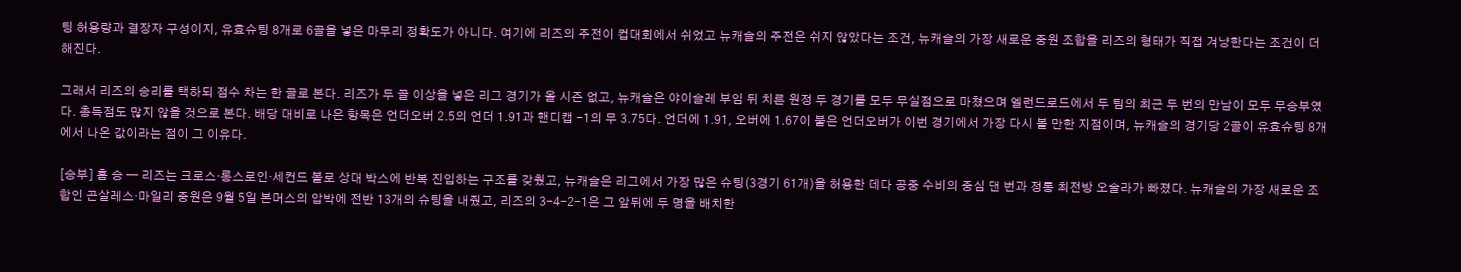팅 허용량과 결장자 구성이지, 유효슈팅 8개로 6골을 넣은 마무리 정확도가 아니다. 여기에 리즈의 주전이 컵대회에서 쉬었고 뉴캐슬의 주전은 쉬지 않았다는 조건, 뉴캐슬의 가장 새로운 중원 조합을 리즈의 형태가 직접 겨냥한다는 조건이 더해진다.

그래서 리즈의 승리를 택하되 점수 차는 한 골로 본다. 리즈가 두 골 이상을 넣은 리그 경기가 올 시즌 없고, 뉴캐슬은 야이슬레 부임 뒤 치른 원정 두 경기를 모두 무실점으로 마쳤으며 엘런드로드에서 두 팀의 최근 두 번의 만남이 모두 무승부였다. 총득점도 많지 않을 것으로 본다. 배당 대비로 나은 항목은 언더오버 2.5의 언더 1.91과 핸디캡 -1의 무 3.75다. 언더에 1.91, 오버에 1.67이 붙은 언더오버가 이번 경기에서 가장 다시 볼 만한 지점이며, 뉴캐슬의 경기당 2골이 유효슈팅 8개에서 나온 값이라는 점이 그 이유다.

[승부] 홈 승 — 리즈는 크로스·롱스로인·세컨드 볼로 상대 박스에 반복 진입하는 구조를 갖췄고, 뉴캐슬은 리그에서 가장 많은 슈팅(3경기 61개)을 허용한 데다 공중 수비의 중심 댄 번과 정통 최전방 오술라가 빠졌다. 뉴캐슬의 가장 새로운 조합인 곤살레스·마일리 중원은 9월 5일 본머스의 압박에 전반 13개의 슈팅을 내줬고, 리즈의 3-4-2-1은 그 앞뒤에 두 명을 배치한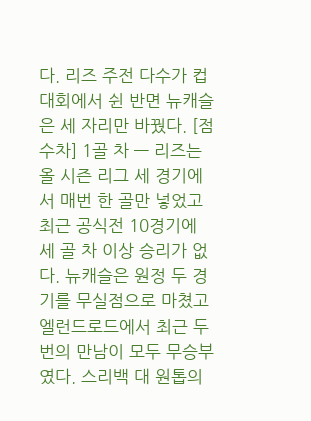다. 리즈 주전 다수가 컵대회에서 쉰 반면 뉴캐슬은 세 자리만 바꿨다. [점수차] 1골 차 — 리즈는 올 시즌 리그 세 경기에서 매번 한 골만 넣었고 최근 공식전 10경기에 세 골 차 이상 승리가 없다. 뉴캐슬은 원정 두 경기를 무실점으로 마쳤고 엘런드로드에서 최근 두 번의 만남이 모두 무승부였다. 스리백 대 원톱의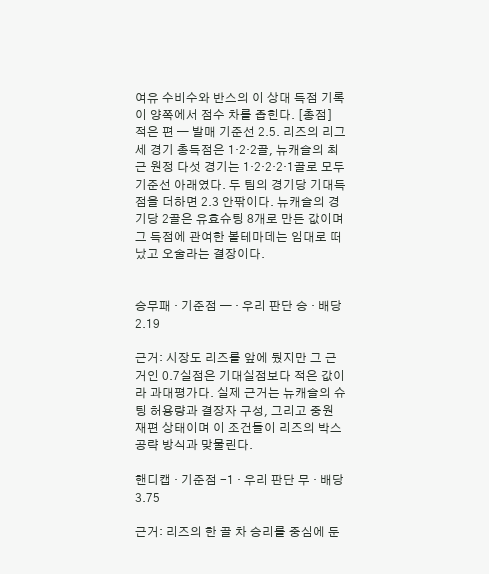여유 수비수와 반스의 이 상대 득점 기록이 양쪽에서 점수 차를 좁힌다. [총점] 적은 편 — 발매 기준선 2.5. 리즈의 리그 세 경기 총득점은 1·2·2골, 뉴캐슬의 최근 원정 다섯 경기는 1·2·2·2·1골로 모두 기준선 아래였다. 두 팀의 경기당 기대득점을 더하면 2.3 안팎이다. 뉴캐슬의 경기당 2골은 유효슈팅 8개로 만든 값이며 그 득점에 관여한 볼테마데는 임대로 떠났고 오술라는 결장이다.


승무패 · 기준점 — · 우리 판단 승 · 배당 2.19

근거: 시장도 리즈를 앞에 뒀지만 그 근거인 0.7실점은 기대실점보다 적은 값이라 과대평가다. 실제 근거는 뉴캐슬의 슈팅 허용량과 결장자 구성, 그리고 중원 재편 상태이며 이 조건들이 리즈의 박스 공략 방식과 맞물린다.

핸디캡 · 기준점 -1 · 우리 판단 무 · 배당 3.75

근거: 리즈의 한 골 차 승리를 중심에 둔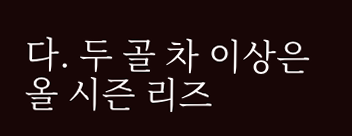다. 두 골 차 이상은 올 시즌 리즈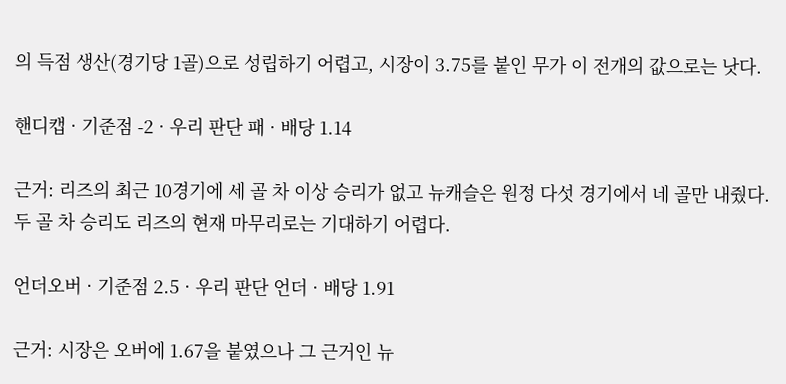의 득점 생산(경기당 1골)으로 성립하기 어렵고, 시장이 3.75를 붙인 무가 이 전개의 값으로는 낫다.

핸디캡 · 기준점 -2 · 우리 판단 패 · 배당 1.14

근거: 리즈의 최근 10경기에 세 골 차 이상 승리가 없고 뉴캐슬은 원정 다섯 경기에서 네 골만 내줬다. 두 골 차 승리도 리즈의 현재 마무리로는 기대하기 어렵다.

언더오버 · 기준점 2.5 · 우리 판단 언더 · 배당 1.91

근거: 시장은 오버에 1.67을 붙였으나 그 근거인 뉴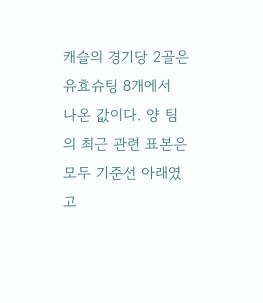캐슬의 경기당 2골은 유효슈팅 8개에서 나온 값이다. 양 팀의 최근 관련 표본은 모두 기준선 아래였고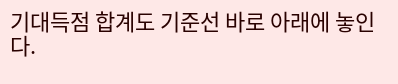기대득점 합계도 기준선 바로 아래에 놓인다.